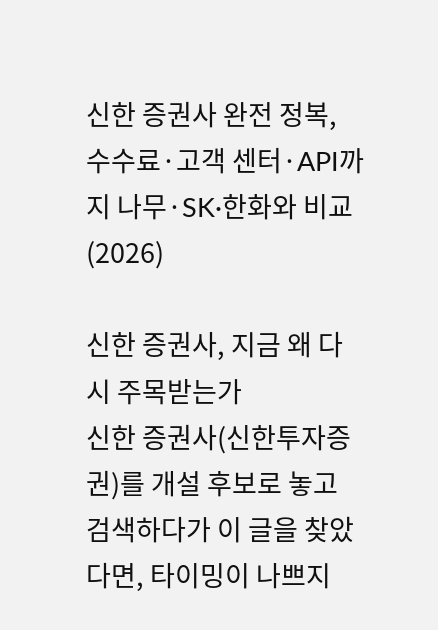신한 증권사 완전 정복, 수수료·고객 센터·API까지 나무·SK·한화와 비교 (2026)

신한 증권사, 지금 왜 다시 주목받는가
신한 증권사(신한투자증권)를 개설 후보로 놓고 검색하다가 이 글을 찾았다면, 타이밍이 나쁘지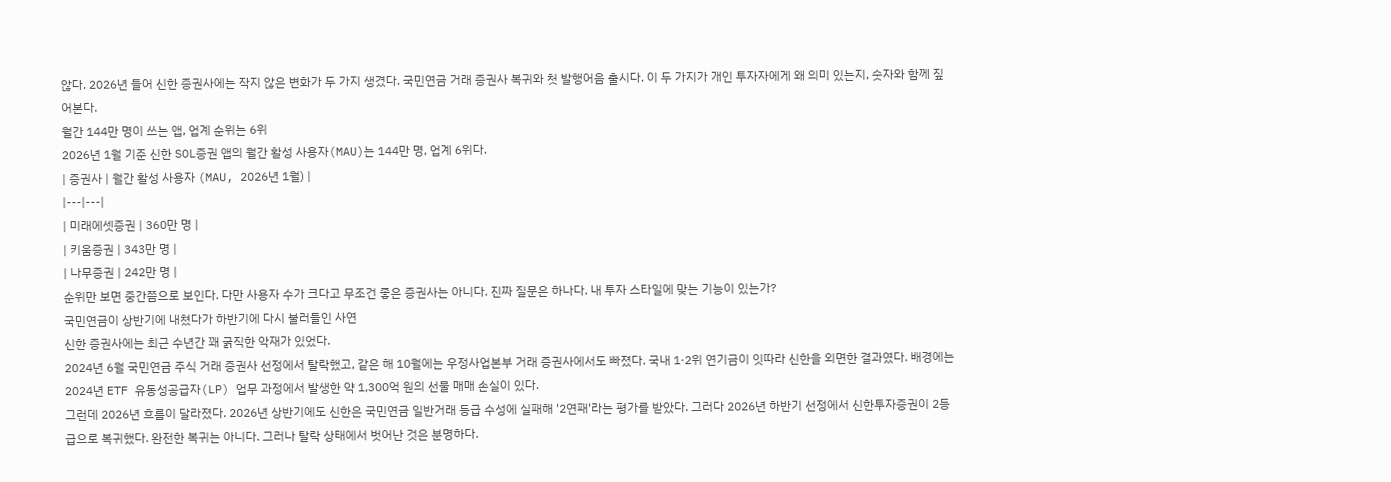않다. 2026년 들어 신한 증권사에는 작지 않은 변화가 두 가지 생겼다. 국민연금 거래 증권사 복귀와 첫 발행어음 출시다. 이 두 가지가 개인 투자자에게 왜 의미 있는지, 숫자와 함께 짚어본다.
월간 144만 명이 쓰는 앱, 업계 순위는 6위
2026년 1월 기준 신한 SOL증권 앱의 월간 활성 사용자(MAU)는 144만 명, 업계 6위다.
| 증권사 | 월간 활성 사용자 (MAU, 2026년 1월) |
|---|---|
| 미래에셋증권 | 360만 명 |
| 키움증권 | 343만 명 |
| 나무증권 | 242만 명 |
순위만 보면 중간쯤으로 보인다. 다만 사용자 수가 크다고 무조건 좋은 증권사는 아니다. 진짜 질문은 하나다. 내 투자 스타일에 맞는 기능이 있는가?
국민연금이 상반기에 내쳤다가 하반기에 다시 불러들인 사연
신한 증권사에는 최근 수년간 꽤 굵직한 악재가 있었다.
2024년 6월 국민연금 주식 거래 증권사 선정에서 탈락했고, 같은 해 10월에는 우정사업본부 거래 증권사에서도 빠졌다. 국내 1·2위 연기금이 잇따라 신한을 외면한 결과였다. 배경에는 2024년 ETF 유동성공급자(LP) 업무 과정에서 발생한 약 1,300억 원의 선물 매매 손실이 있다.
그런데 2026년 흐름이 달라졌다. 2026년 상반기에도 신한은 국민연금 일반거래 등급 수성에 실패해 '2연패'라는 평가를 받았다. 그러다 2026년 하반기 선정에서 신한투자증권이 2등급으로 복귀했다. 완전한 복귀는 아니다. 그러나 탈락 상태에서 벗어난 것은 분명하다.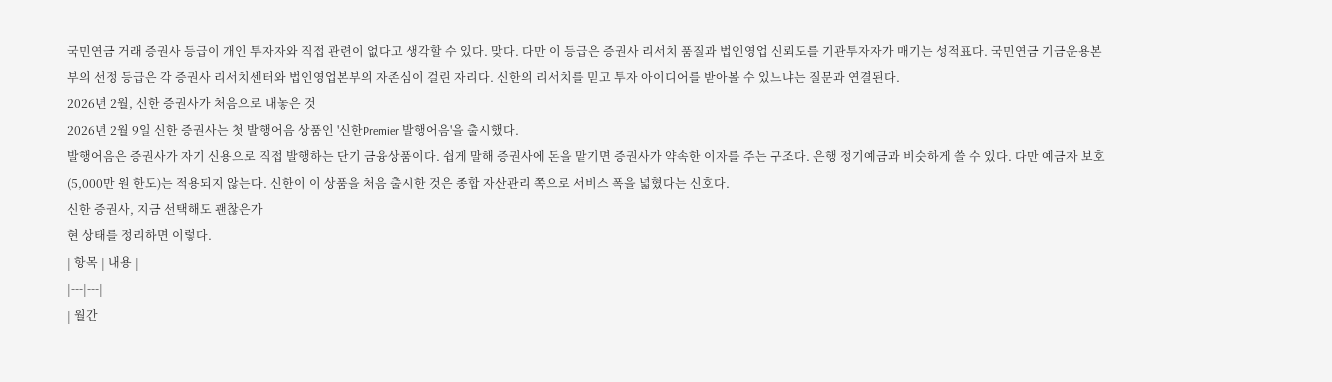국민연금 거래 증권사 등급이 개인 투자자와 직접 관련이 없다고 생각할 수 있다. 맞다. 다만 이 등급은 증권사 리서치 품질과 법인영업 신뢰도를 기관투자자가 매기는 성적표다. 국민연금 기금운용본부의 선정 등급은 각 증권사 리서치센터와 법인영업본부의 자존심이 걸린 자리다. 신한의 리서치를 믿고 투자 아이디어를 받아볼 수 있느냐는 질문과 연결된다.
2026년 2월, 신한 증권사가 처음으로 내놓은 것
2026년 2월 9일 신한 증권사는 첫 발행어음 상품인 '신한Premier 발행어음'을 출시했다.
발행어음은 증권사가 자기 신용으로 직접 발행하는 단기 금융상품이다. 쉽게 말해 증권사에 돈을 맡기면 증권사가 약속한 이자를 주는 구조다. 은행 정기예금과 비슷하게 쓸 수 있다. 다만 예금자 보호(5,000만 원 한도)는 적용되지 않는다. 신한이 이 상품을 처음 출시한 것은 종합 자산관리 쪽으로 서비스 폭을 넓혔다는 신호다.
신한 증권사, 지금 선택해도 괜찮은가
현 상태를 정리하면 이렇다.
| 항목 | 내용 |
|---|---|
| 월간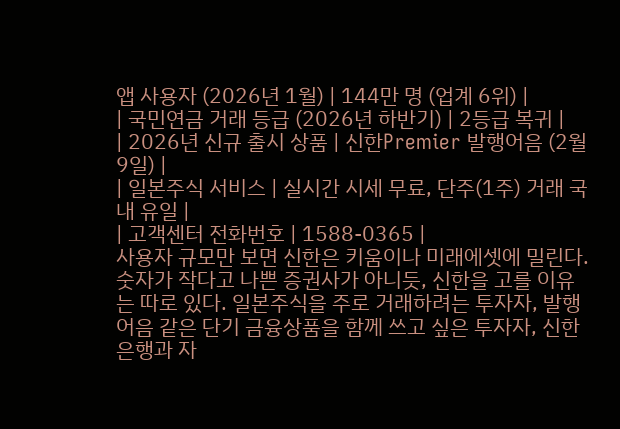앱 사용자 (2026년 1월) | 144만 명 (업계 6위) |
| 국민연금 거래 등급 (2026년 하반기) | 2등급 복귀 |
| 2026년 신규 출시 상품 | 신한Premier 발행어음 (2월 9일) |
| 일본주식 서비스 | 실시간 시세 무료, 단주(1주) 거래 국내 유일 |
| 고객센터 전화번호 | 1588-0365 |
사용자 규모만 보면 신한은 키움이나 미래에셋에 밀린다. 숫자가 작다고 나쁜 증권사가 아니듯, 신한을 고를 이유는 따로 있다. 일본주식을 주로 거래하려는 투자자, 발행어음 같은 단기 금융상품을 함께 쓰고 싶은 투자자, 신한은행과 자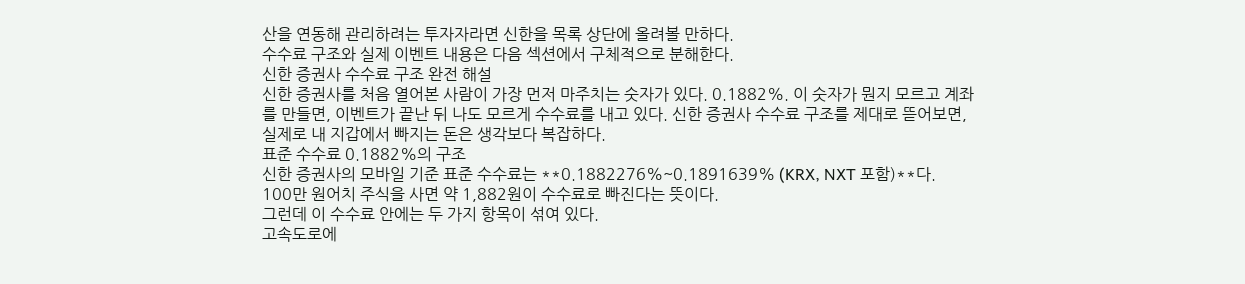산을 연동해 관리하려는 투자자라면 신한을 목록 상단에 올려볼 만하다.
수수료 구조와 실제 이벤트 내용은 다음 섹션에서 구체적으로 분해한다.
신한 증권사 수수료 구조 완전 해설
신한 증권사를 처음 열어본 사람이 가장 먼저 마주치는 숫자가 있다. 0.1882%. 이 숫자가 뭔지 모르고 계좌를 만들면, 이벤트가 끝난 뒤 나도 모르게 수수료를 내고 있다. 신한 증권사 수수료 구조를 제대로 뜯어보면, 실제로 내 지갑에서 빠지는 돈은 생각보다 복잡하다.
표준 수수료 0.1882%의 구조
신한 증권사의 모바일 기준 표준 수수료는 **0.1882276%~0.1891639% (KRX, NXT 포함)**다.
100만 원어치 주식을 사면 약 1,882원이 수수료로 빠진다는 뜻이다.
그런데 이 수수료 안에는 두 가지 항목이 섞여 있다.
고속도로에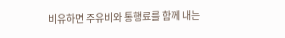비유하면 주유비와 통행료를 함께 내는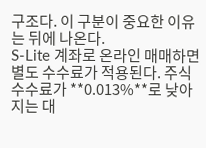구조다. 이 구분이 중요한 이유는 뒤에 나온다.
S-Lite 계좌로 온라인 매매하면 별도 수수료가 적용된다. 주식 수수료가 **0.013%**로 낮아지는 대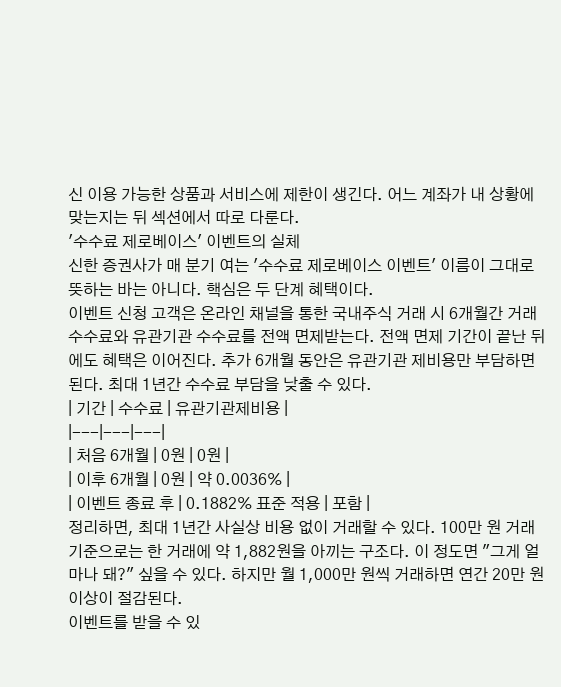신 이용 가능한 상품과 서비스에 제한이 생긴다. 어느 계좌가 내 상황에 맞는지는 뒤 섹션에서 따로 다룬다.
'수수료 제로베이스' 이벤트의 실체
신한 증권사가 매 분기 여는 '수수료 제로베이스 이벤트' 이름이 그대로 뜻하는 바는 아니다. 핵심은 두 단계 혜택이다.
이벤트 신청 고객은 온라인 채널을 통한 국내주식 거래 시 6개월간 거래수수료와 유관기관 수수료를 전액 면제받는다. 전액 면제 기간이 끝난 뒤에도 혜택은 이어진다. 추가 6개월 동안은 유관기관 제비용만 부담하면 된다. 최대 1년간 수수료 부담을 낮출 수 있다.
| 기간 | 수수료 | 유관기관제비용 |
|---|---|---|
| 처음 6개월 | 0원 | 0원 |
| 이후 6개월 | 0원 | 약 0.0036% |
| 이벤트 종료 후 | 0.1882% 표준 적용 | 포함 |
정리하면, 최대 1년간 사실상 비용 없이 거래할 수 있다. 100만 원 거래 기준으로는 한 거래에 약 1,882원을 아끼는 구조다. 이 정도면 "그게 얼마나 돼?" 싶을 수 있다. 하지만 월 1,000만 원씩 거래하면 연간 20만 원 이상이 절감된다.
이벤트를 받을 수 있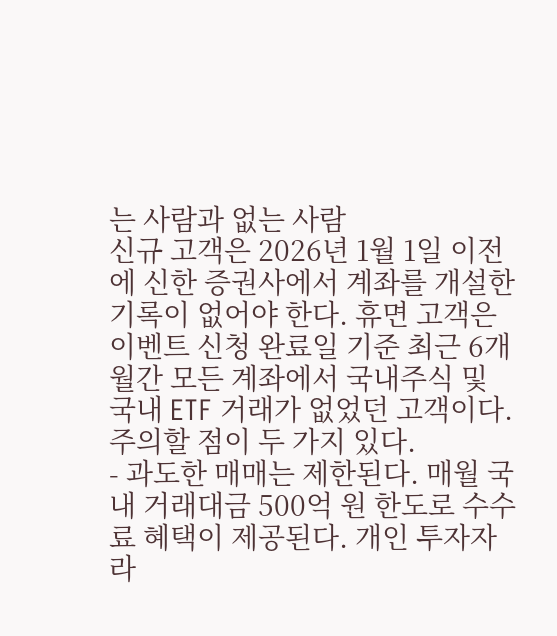는 사람과 없는 사람
신규 고객은 2026년 1월 1일 이전에 신한 증권사에서 계좌를 개설한 기록이 없어야 한다. 휴면 고객은 이벤트 신청 완료일 기준 최근 6개월간 모든 계좌에서 국내주식 및 국내 ETF 거래가 없었던 고객이다.
주의할 점이 두 가지 있다.
- 과도한 매매는 제한된다. 매월 국내 거래대금 500억 원 한도로 수수료 혜택이 제공된다. 개인 투자자라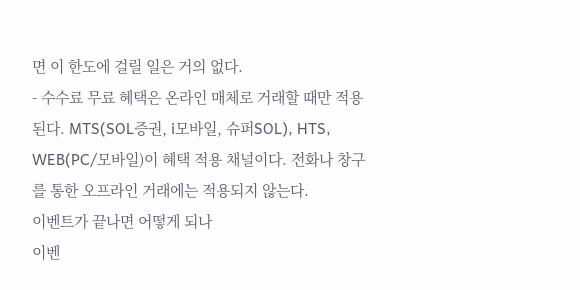면 이 한도에 걸릴 일은 거의 없다.
- 수수료 무료 혜택은 온라인 매체로 거래할 때만 적용된다. MTS(SOL증권, i모바일, 슈퍼SOL), HTS, WEB(PC/모바일)이 혜택 적용 채널이다. 전화나 창구를 통한 오프라인 거래에는 적용되지 않는다.
이벤트가 끝나면 어떻게 되나
이벤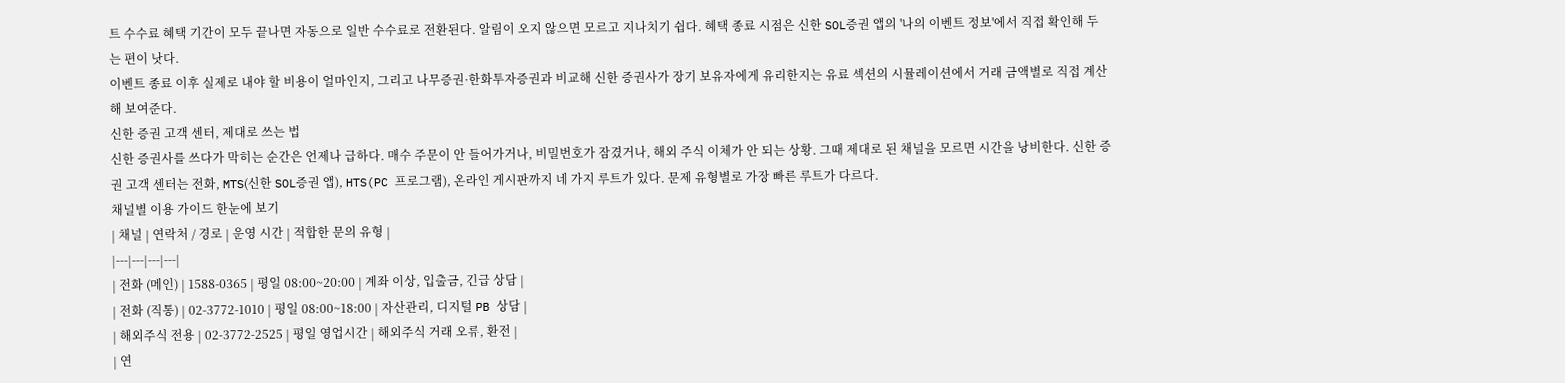트 수수료 혜택 기간이 모두 끝나면 자동으로 일반 수수료로 전환된다. 알림이 오지 않으면 모르고 지나치기 쉽다. 혜택 종료 시점은 신한 SOL증권 앱의 '나의 이벤트 정보'에서 직접 확인해 두는 편이 낫다.
이벤트 종료 이후 실제로 내야 할 비용이 얼마인지, 그리고 나무증권·한화투자증권과 비교해 신한 증권사가 장기 보유자에게 유리한지는 유료 섹션의 시뮬레이션에서 거래 금액별로 직접 계산해 보여준다.
신한 증권 고객 센터, 제대로 쓰는 법
신한 증권사를 쓰다가 막히는 순간은 언제나 급하다. 매수 주문이 안 들어가거나, 비밀번호가 잠겼거나, 해외 주식 이체가 안 되는 상황. 그때 제대로 된 채널을 모르면 시간을 낭비한다. 신한 증권 고객 센터는 전화, MTS(신한 SOL증권 앱), HTS(PC 프로그램), 온라인 게시판까지 네 가지 루트가 있다. 문제 유형별로 가장 빠른 루트가 다르다.
채널별 이용 가이드 한눈에 보기
| 채널 | 연락처 / 경로 | 운영 시간 | 적합한 문의 유형 |
|---|---|---|---|
| 전화 (메인) | 1588-0365 | 평일 08:00~20:00 | 계좌 이상, 입출금, 긴급 상담 |
| 전화 (직통) | 02-3772-1010 | 평일 08:00~18:00 | 자산관리, 디지털 PB 상담 |
| 해외주식 전용 | 02-3772-2525 | 평일 영업시간 | 해외주식 거래 오류, 환전 |
| 연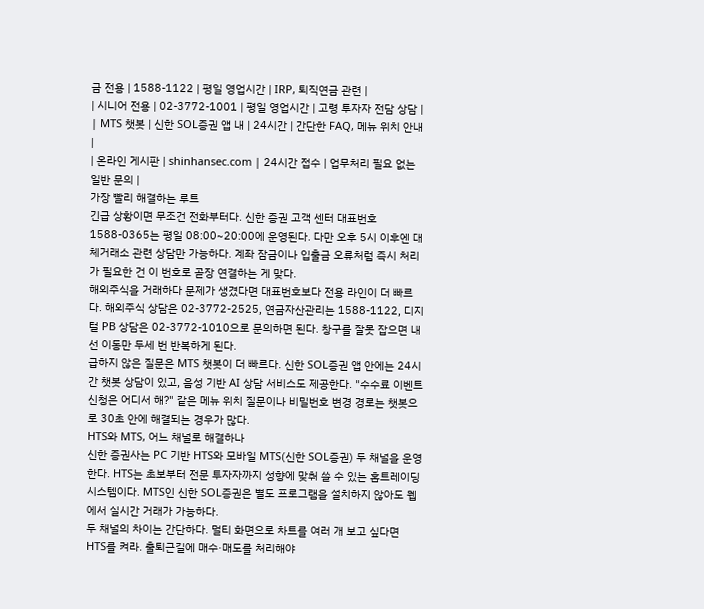금 전용 | 1588-1122 | 평일 영업시간 | IRP, 퇴직연금 관련 |
| 시니어 전용 | 02-3772-1001 | 평일 영업시간 | 고령 투자자 전담 상담 |
| MTS 챗봇 | 신한 SOL증권 앱 내 | 24시간 | 간단한 FAQ, 메뉴 위치 안내 |
| 온라인 게시판 | shinhansec.com | 24시간 접수 | 업무처리 필요 없는 일반 문의 |
가장 빨리 해결하는 루트
긴급 상황이면 무조건 전화부터다. 신한 증권 고객 센터 대표번호 1588-0365는 평일 08:00~20:00에 운영된다. 다만 오후 5시 이후엔 대체거래소 관련 상담만 가능하다. 계좌 잠금이나 입출금 오류처럼 즉시 처리가 필요한 건 이 번호로 곧장 연결하는 게 맞다.
해외주식을 거래하다 문제가 생겼다면 대표번호보다 전용 라인이 더 빠르다. 해외주식 상담은 02-3772-2525, 연금자산관리는 1588-1122, 디지털 PB 상담은 02-3772-1010으로 문의하면 된다. 창구를 잘못 잡으면 내선 이동만 두세 번 반복하게 된다.
급하지 않은 질문은 MTS 챗봇이 더 빠르다. 신한 SOL증권 앱 안에는 24시간 챗봇 상담이 있고, 음성 기반 AI 상담 서비스도 제공한다. "수수료 이벤트 신청은 어디서 해?" 같은 메뉴 위치 질문이나 비밀번호 변경 경로는 챗봇으로 30초 안에 해결되는 경우가 많다.
HTS와 MTS, 어느 채널로 해결하나
신한 증권사는 PC 기반 HTS와 모바일 MTS(신한 SOL증권) 두 채널을 운영한다. HTS는 초보부터 전문 투자자까지 성향에 맞춰 쓸 수 있는 홈트레이딩 시스템이다. MTS인 신한 SOL증권은 별도 프로그램을 설치하지 않아도 웹에서 실시간 거래가 가능하다.
두 채널의 차이는 간단하다. 멀티 화면으로 차트를 여러 개 보고 싶다면 HTS를 켜라. 출퇴근길에 매수·매도를 처리해야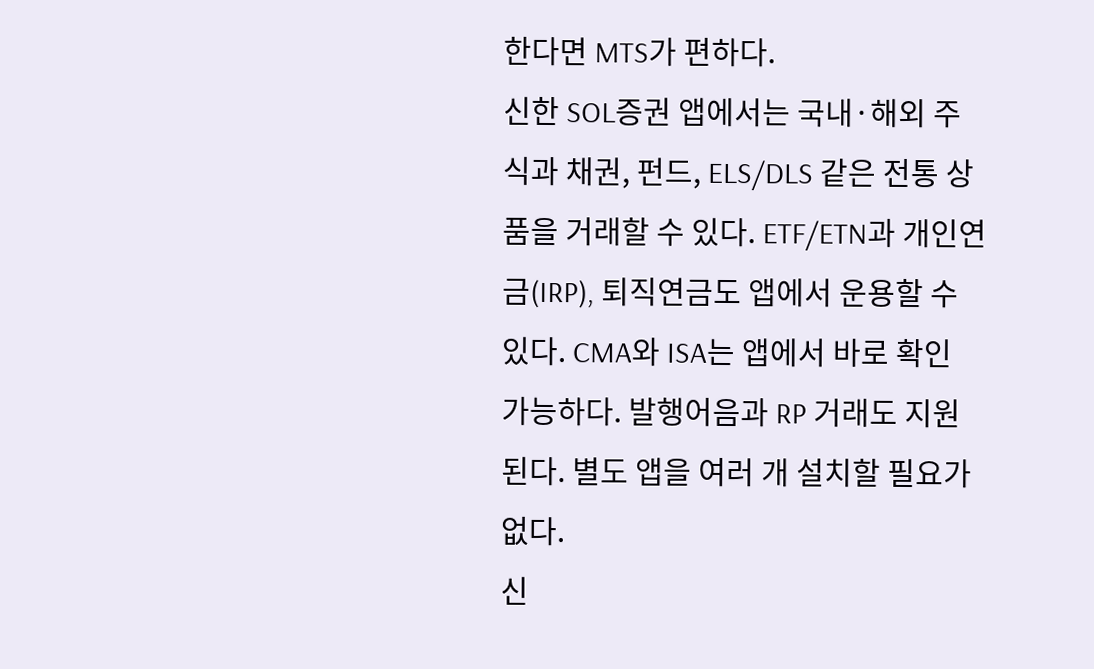한다면 MTS가 편하다.
신한 SOL증권 앱에서는 국내·해외 주식과 채권, 펀드, ELS/DLS 같은 전통 상품을 거래할 수 있다. ETF/ETN과 개인연금(IRP), 퇴직연금도 앱에서 운용할 수 있다. CMA와 ISA는 앱에서 바로 확인 가능하다. 발행어음과 RP 거래도 지원된다. 별도 앱을 여러 개 설치할 필요가 없다.
신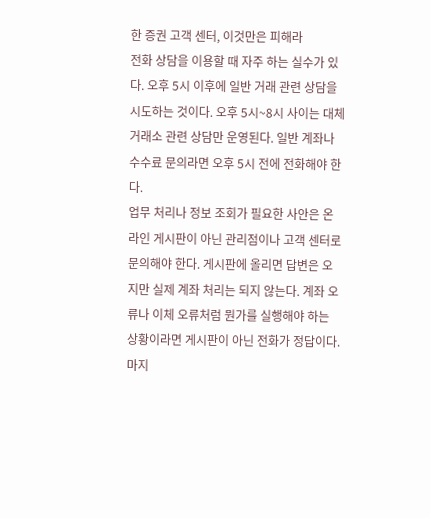한 증권 고객 센터, 이것만은 피해라
전화 상담을 이용할 때 자주 하는 실수가 있다. 오후 5시 이후에 일반 거래 관련 상담을 시도하는 것이다. 오후 5시~8시 사이는 대체거래소 관련 상담만 운영된다. 일반 계좌나 수수료 문의라면 오후 5시 전에 전화해야 한다.
업무 처리나 정보 조회가 필요한 사안은 온라인 게시판이 아닌 관리점이나 고객 센터로 문의해야 한다. 게시판에 올리면 답변은 오지만 실제 계좌 처리는 되지 않는다. 계좌 오류나 이체 오류처럼 뭔가를 실행해야 하는 상황이라면 게시판이 아닌 전화가 정답이다.
마지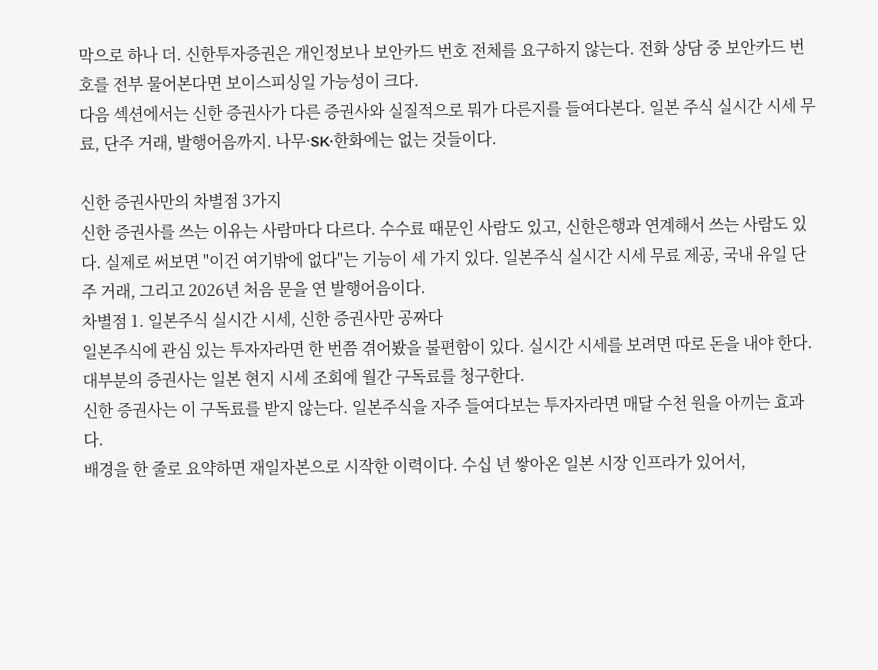막으로 하나 더. 신한투자증권은 개인정보나 보안카드 번호 전체를 요구하지 않는다. 전화 상담 중 보안카드 번호를 전부 물어본다면 보이스피싱일 가능성이 크다.
다음 섹션에서는 신한 증권사가 다른 증권사와 실질적으로 뭐가 다른지를 들여다본다. 일본 주식 실시간 시세 무료, 단주 거래, 발행어음까지. 나무·SK·한화에는 없는 것들이다.

신한 증권사만의 차별점 3가지
신한 증권사를 쓰는 이유는 사람마다 다르다. 수수료 때문인 사람도 있고, 신한은행과 연계해서 쓰는 사람도 있다. 실제로 써보면 "이건 여기밖에 없다"는 기능이 세 가지 있다. 일본주식 실시간 시세 무료 제공, 국내 유일 단주 거래, 그리고 2026년 처음 문을 연 발행어음이다.
차별점 1. 일본주식 실시간 시세, 신한 증권사만 공짜다
일본주식에 관심 있는 투자자라면 한 번쯤 겪어봤을 불편함이 있다. 실시간 시세를 보려면 따로 돈을 내야 한다. 대부분의 증권사는 일본 현지 시세 조회에 월간 구독료를 청구한다.
신한 증권사는 이 구독료를 받지 않는다. 일본주식을 자주 들여다보는 투자자라면 매달 수천 원을 아끼는 효과다.
배경을 한 줄로 요약하면 재일자본으로 시작한 이력이다. 수십 년 쌓아온 일본 시장 인프라가 있어서,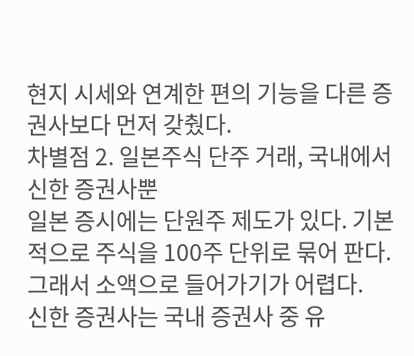현지 시세와 연계한 편의 기능을 다른 증권사보다 먼저 갖췄다.
차별점 2. 일본주식 단주 거래, 국내에서 신한 증권사뿐
일본 증시에는 단원주 제도가 있다. 기본적으로 주식을 100주 단위로 묶어 판다. 그래서 소액으로 들어가기가 어렵다.
신한 증권사는 국내 증권사 중 유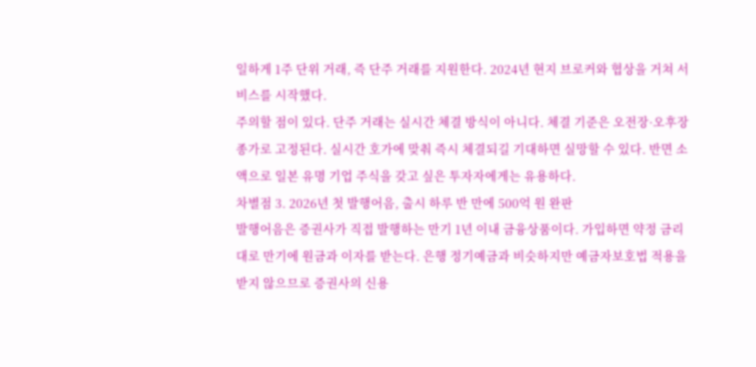일하게 1주 단위 거래, 즉 단주 거래를 지원한다. 2024년 현지 브로커와 협상을 거쳐 서비스를 시작했다.
주의할 점이 있다. 단주 거래는 실시간 체결 방식이 아니다. 체결 기준은 오전장·오후장 종가로 고정된다. 실시간 호가에 맞춰 즉시 체결되길 기대하면 실망할 수 있다. 반면 소액으로 일본 유명 기업 주식을 갖고 싶은 투자자에게는 유용하다.
차별점 3. 2026년 첫 발행어음, 출시 하루 반 만에 500억 원 완판
발행어음은 증권사가 직접 발행하는 만기 1년 이내 금융상품이다. 가입하면 약정 금리대로 만기에 원금과 이자를 받는다. 은행 정기예금과 비슷하지만 예금자보호법 적용을 받지 않으므로 증권사의 신용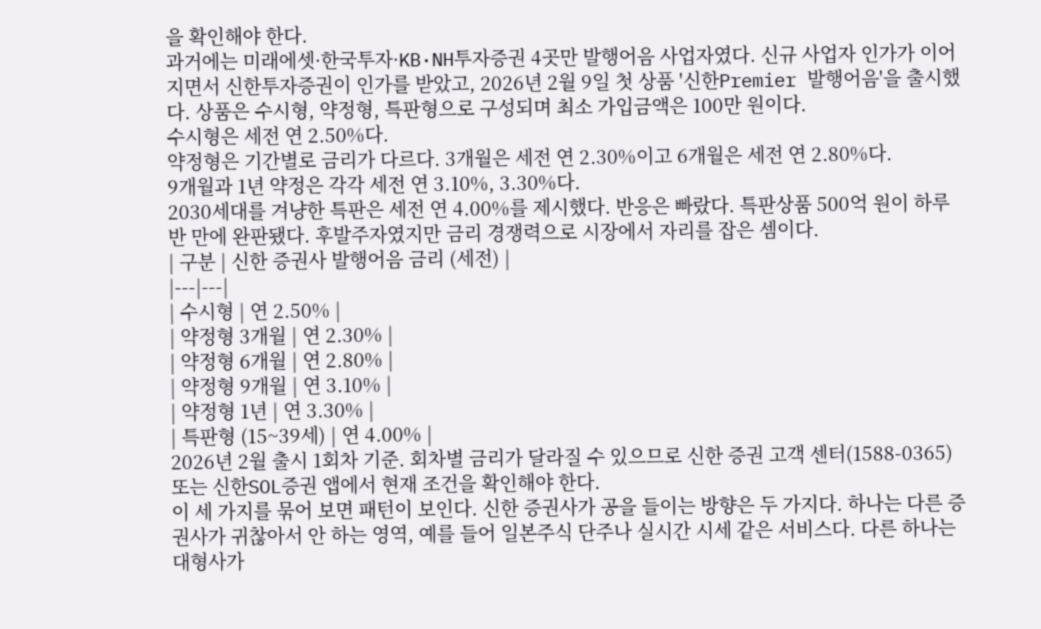을 확인해야 한다.
과거에는 미래에셋·한국투자·KB·NH투자증권 4곳만 발행어음 사업자였다. 신규 사업자 인가가 이어지면서 신한투자증권이 인가를 받았고, 2026년 2월 9일 첫 상품 '신한Premier 발행어음'을 출시했다. 상품은 수시형, 약정형, 특판형으로 구성되며 최소 가입금액은 100만 원이다.
수시형은 세전 연 2.50%다.
약정형은 기간별로 금리가 다르다. 3개월은 세전 연 2.30%이고 6개월은 세전 연 2.80%다.
9개월과 1년 약정은 각각 세전 연 3.10%, 3.30%다.
2030세대를 겨냥한 특판은 세전 연 4.00%를 제시했다. 반응은 빠랐다. 특판상품 500억 원이 하루 반 만에 완판됐다. 후발주자였지만 금리 경쟁력으로 시장에서 자리를 잡은 셈이다.
| 구분 | 신한 증권사 발행어음 금리 (세전) |
|---|---|
| 수시형 | 연 2.50% |
| 약정형 3개월 | 연 2.30% |
| 약정형 6개월 | 연 2.80% |
| 약정형 9개월 | 연 3.10% |
| 약정형 1년 | 연 3.30% |
| 특판형 (15~39세) | 연 4.00% |
2026년 2월 출시 1회차 기준. 회차별 금리가 달라질 수 있으므로 신한 증권 고객 센터(1588-0365) 또는 신한SOL증권 앱에서 현재 조건을 확인해야 한다.
이 세 가지를 묶어 보면 패턴이 보인다. 신한 증권사가 공을 들이는 방향은 두 가지다. 하나는 다른 증권사가 귀찮아서 안 하는 영역, 예를 들어 일본주식 단주나 실시간 시세 같은 서비스다. 다른 하나는 대형사가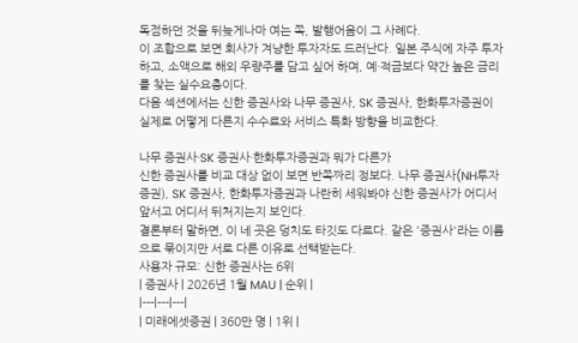독점하던 것을 뒤늦게나마 여는 쪽, 발행어음이 그 사례다.
이 조합으로 보면 회사가 겨냥한 투자자도 드러난다. 일본 주식에 자주 투자하고, 소액으로 해외 우량주를 담고 싶어 하며, 예·적금보다 약간 높은 금리를 찾는 실수요층이다.
다음 섹션에서는 신한 증권사와 나무 증권사, SK 증권사, 한화투자증권이 실제로 어떻게 다른지 수수료와 서비스 특화 방향을 비교한다.

나무 증권사·SK 증권사·한화투자증권과 뭐가 다른가
신한 증권사를 비교 대상 없이 보면 반쪽짜리 정보다. 나무 증권사(NH투자증권), SK 증권사, 한화투자증권과 나란히 세워봐야 신한 증권사가 어디서 앞서고 어디서 뒤처지는지 보인다.
결론부터 말하면, 이 네 곳은 덩치도 타깃도 다르다. 같은 '증권사'라는 이름으로 묶이지만 서로 다른 이유로 선택받는다.
사용자 규모: 신한 증권사는 6위
| 증권사 | 2026년 1월 MAU | 순위 |
|---|---|---|
| 미래에셋증권 | 360만 명 | 1위 |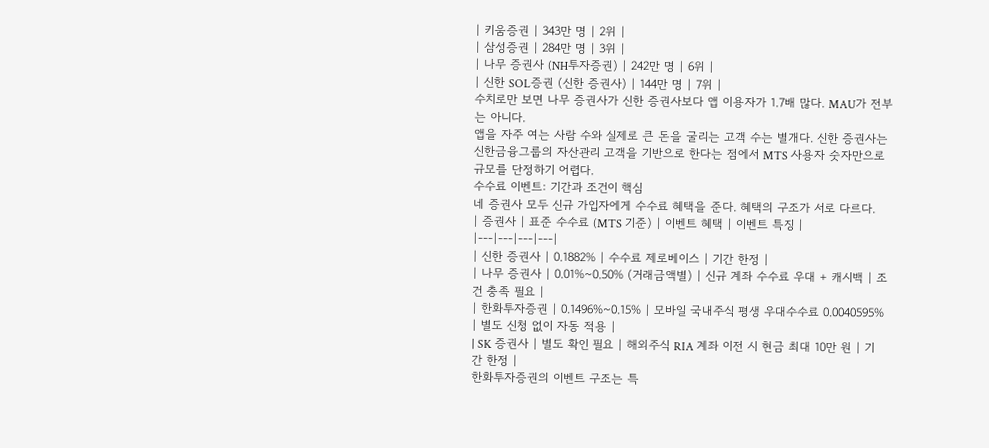| 키움증권 | 343만 명 | 2위 |
| 삼성증권 | 284만 명 | 3위 |
| 나무 증권사 (NH투자증권) | 242만 명 | 6위 |
| 신한 SOL증권 (신한 증권사) | 144만 명 | 7위 |
수치로만 보면 나무 증권사가 신한 증권사보다 앱 이용자가 1.7배 많다. MAU가 전부는 아니다.
앱을 자주 여는 사람 수와 실제로 큰 돈을 굴리는 고객 수는 별개다. 신한 증권사는 신한금융그룹의 자산관리 고객을 기반으로 한다는 점에서 MTS 사용자 숫자만으로 규모를 단정하기 어렵다.
수수료 이벤트: 기간과 조건이 핵심
네 증권사 모두 신규 가입자에게 수수료 혜택을 준다. 혜택의 구조가 서로 다르다.
| 증권사 | 표준 수수료 (MTS 기준) | 이벤트 혜택 | 이벤트 특징 |
|---|---|---|---|
| 신한 증권사 | 0.1882% | 수수료 제로베이스 | 기간 한정 |
| 나무 증권사 | 0.01%~0.50% (거래금액별) | 신규 계좌 수수료 우대 + 캐시백 | 조건 충족 필요 |
| 한화투자증권 | 0.1496%~0.15% | 모바일 국내주식 평생 우대수수료 0.0040595% | 별도 신청 없이 자동 적용 |
| SK 증권사 | 별도 확인 필요 | 해외주식 RIA 계좌 이전 시 현금 최대 10만 원 | 기간 한정 |
한화투자증권의 이벤트 구조는 특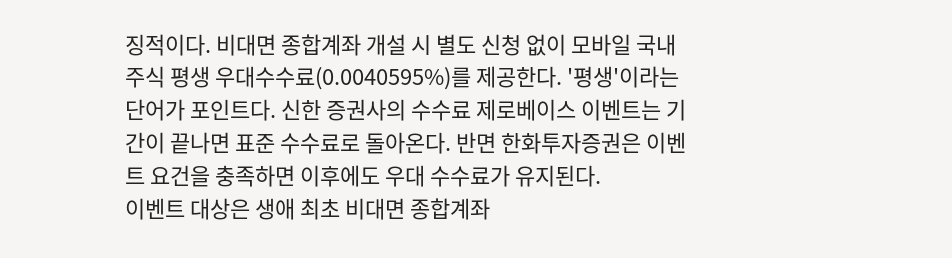징적이다. 비대면 종합계좌 개설 시 별도 신청 없이 모바일 국내주식 평생 우대수수료(0.0040595%)를 제공한다. '평생'이라는 단어가 포인트다. 신한 증권사의 수수료 제로베이스 이벤트는 기간이 끝나면 표준 수수료로 돌아온다. 반면 한화투자증권은 이벤트 요건을 충족하면 이후에도 우대 수수료가 유지된다.
이벤트 대상은 생애 최초 비대면 종합계좌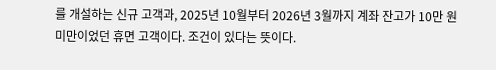를 개설하는 신규 고객과, 2025년 10월부터 2026년 3월까지 계좌 잔고가 10만 원 미만이었던 휴면 고객이다. 조건이 있다는 뜻이다.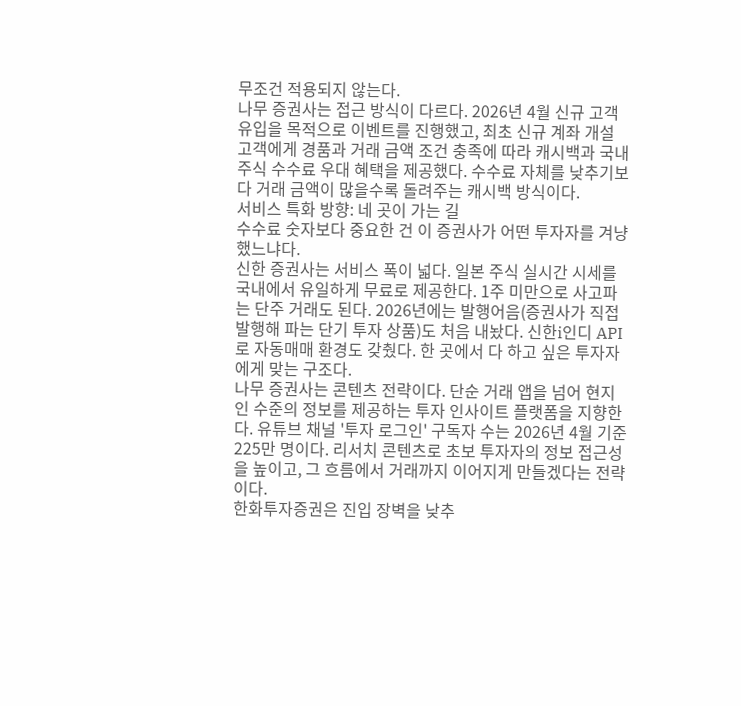무조건 적용되지 않는다.
나무 증권사는 접근 방식이 다르다. 2026년 4월 신규 고객 유입을 목적으로 이벤트를 진행했고, 최초 신규 계좌 개설 고객에게 경품과 거래 금액 조건 충족에 따라 캐시백과 국내주식 수수료 우대 혜택을 제공했다. 수수료 자체를 낮추기보다 거래 금액이 많을수록 돌려주는 캐시백 방식이다.
서비스 특화 방향: 네 곳이 가는 길
수수료 숫자보다 중요한 건 이 증권사가 어떤 투자자를 겨냥했느냐다.
신한 증권사는 서비스 폭이 넓다. 일본 주식 실시간 시세를 국내에서 유일하게 무료로 제공한다. 1주 미만으로 사고파는 단주 거래도 된다. 2026년에는 발행어음(증권사가 직접 발행해 파는 단기 투자 상품)도 처음 내놨다. 신한i인디 API로 자동매매 환경도 갖췄다. 한 곳에서 다 하고 싶은 투자자에게 맞는 구조다.
나무 증권사는 콘텐츠 전략이다. 단순 거래 앱을 넘어 현지인 수준의 정보를 제공하는 투자 인사이트 플랫폼을 지향한다. 유튜브 채널 '투자 로그인' 구독자 수는 2026년 4월 기준 225만 명이다. 리서치 콘텐츠로 초보 투자자의 정보 접근성을 높이고, 그 흐름에서 거래까지 이어지게 만들겠다는 전략이다.
한화투자증권은 진입 장벽을 낮추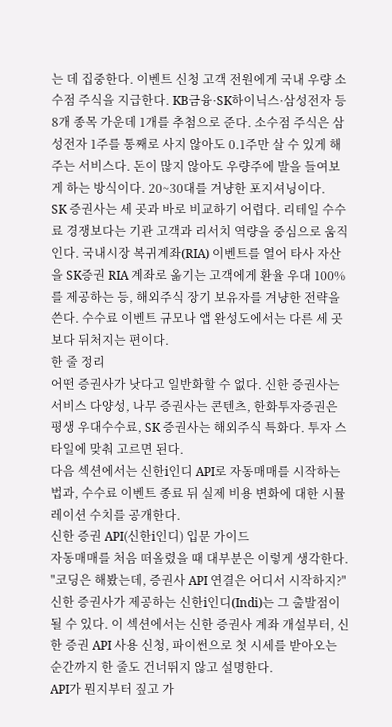는 데 집중한다. 이벤트 신청 고객 전원에게 국내 우량 소수점 주식을 지급한다. KB금융·SK하이닉스·삼성전자 등 8개 종목 가운데 1개를 추첨으로 준다. 소수점 주식은 삼성전자 1주를 통째로 사지 않아도 0.1주만 살 수 있게 해주는 서비스다. 돈이 많지 않아도 우량주에 발을 들여보게 하는 방식이다. 20~30대를 겨냥한 포지셔닝이다.
SK 증권사는 세 곳과 바로 비교하기 어렵다. 리테일 수수료 경쟁보다는 기관 고객과 리서치 역량을 중심으로 움직인다. 국내시장 복귀계좌(RIA) 이벤트를 열어 타사 자산을 SK증권 RIA 계좌로 옮기는 고객에게 환율 우대 100%를 제공하는 등, 해외주식 장기 보유자를 겨냥한 전략을 쓴다. 수수료 이벤트 규모나 앱 완성도에서는 다른 세 곳보다 뒤처지는 편이다.
한 줄 정리
어떤 증권사가 낫다고 일반화할 수 없다. 신한 증권사는 서비스 다양성, 나무 증권사는 콘텐츠, 한화투자증권은 평생 우대수수료, SK 증권사는 해외주식 특화다. 투자 스타일에 맞춰 고르면 된다.
다음 섹션에서는 신한i인디 API로 자동매매를 시작하는 법과, 수수료 이벤트 종료 뒤 실제 비용 변화에 대한 시뮬레이션 수치를 공개한다.
신한 증권 API(신한i인디) 입문 가이드
자동매매를 처음 떠올렸을 때 대부분은 이렇게 생각한다. "코딩은 해봤는데, 증권사 API 연결은 어디서 시작하지?" 신한 증권사가 제공하는 신한i인디(Indi)는 그 출발점이 될 수 있다. 이 섹션에서는 신한 증권사 계좌 개설부터, 신한 증권 API 사용 신청, 파이썬으로 첫 시세를 받아오는 순간까지 한 줄도 건너뛰지 않고 설명한다.
API가 뭔지부터 짚고 가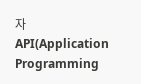자
API(Application Programming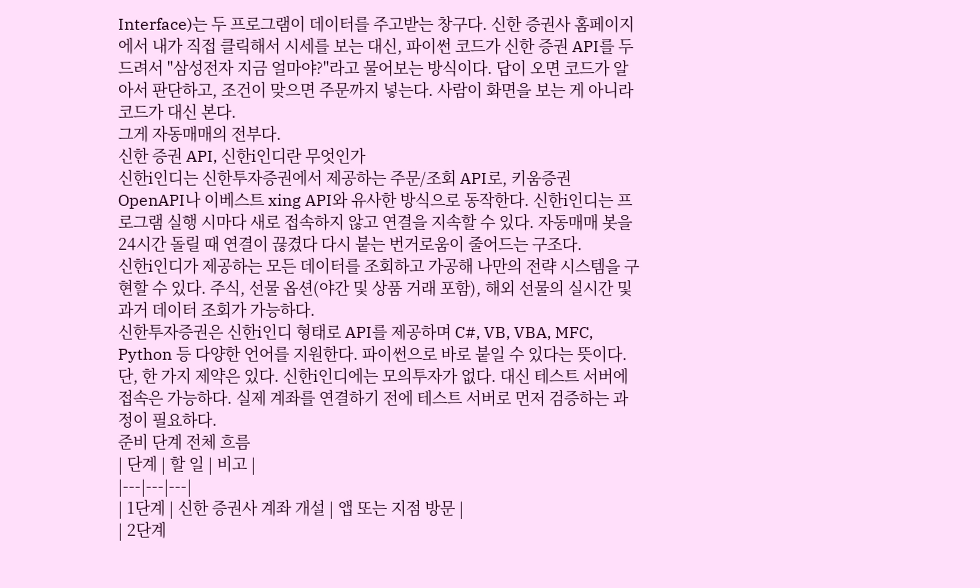Interface)는 두 프로그램이 데이터를 주고받는 창구다. 신한 증권사 홈페이지에서 내가 직접 클릭해서 시세를 보는 대신, 파이썬 코드가 신한 증권 API를 두드려서 "삼성전자 지금 얼마야?"라고 물어보는 방식이다. 답이 오면 코드가 알아서 판단하고, 조건이 맞으면 주문까지 넣는다. 사람이 화면을 보는 게 아니라 코드가 대신 본다.
그게 자동매매의 전부다.
신한 증권 API, 신한i인디란 무엇인가
신한i인디는 신한투자증권에서 제공하는 주문/조회 API로, 키움증권 OpenAPI나 이베스트 xing API와 유사한 방식으로 동작한다. 신한i인디는 프로그램 실행 시마다 새로 접속하지 않고 연결을 지속할 수 있다. 자동매매 봇을 24시간 돌릴 때 연결이 끊겼다 다시 붙는 번거로움이 줄어드는 구조다.
신한i인디가 제공하는 모든 데이터를 조회하고 가공해 나만의 전략 시스템을 구현할 수 있다. 주식, 선물 옵션(야간 및 상품 거래 포함), 해외 선물의 실시간 및 과거 데이터 조회가 가능하다.
신한투자증권은 신한i인디 형태로 API를 제공하며 C#, VB, VBA, MFC, Python 등 다양한 언어를 지원한다. 파이썬으로 바로 붙일 수 있다는 뜻이다.
단, 한 가지 제약은 있다. 신한i인디에는 모의투자가 없다. 대신 테스트 서버에 접속은 가능하다. 실제 계좌를 연결하기 전에 테스트 서버로 먼저 검증하는 과정이 필요하다.
준비 단계 전체 흐름
| 단계 | 할 일 | 비고 |
|---|---|---|
| 1단계 | 신한 증권사 계좌 개설 | 앱 또는 지점 방문 |
| 2단계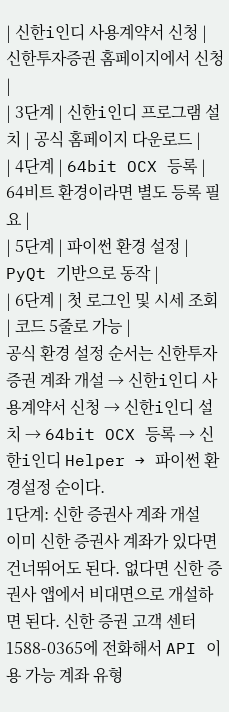| 신한i인디 사용계약서 신청 | 신한투자증권 홈페이지에서 신청 |
| 3단계 | 신한i인디 프로그램 설치 | 공식 홈페이지 다운로드 |
| 4단계 | 64bit OCX 등록 | 64비트 환경이라면 별도 등록 필요 |
| 5단계 | 파이썬 환경 설정 | PyQt 기반으로 동작 |
| 6단계 | 첫 로그인 및 시세 조회 | 코드 5줄로 가능 |
공식 환경 설정 순서는 신한투자증권 계좌 개설 → 신한i인디 사용계약서 신청 → 신한i인디 설치 → 64bit OCX 등록 → 신한i인디 Helper → 파이썬 환경설정 순이다.
1단계: 신한 증권사 계좌 개설
이미 신한 증권사 계좌가 있다면 건너뛰어도 된다. 없다면 신한 증권사 앱에서 비대면으로 개설하면 된다. 신한 증권 고객 센터 1588-0365에 전화해서 API 이용 가능 계좌 유형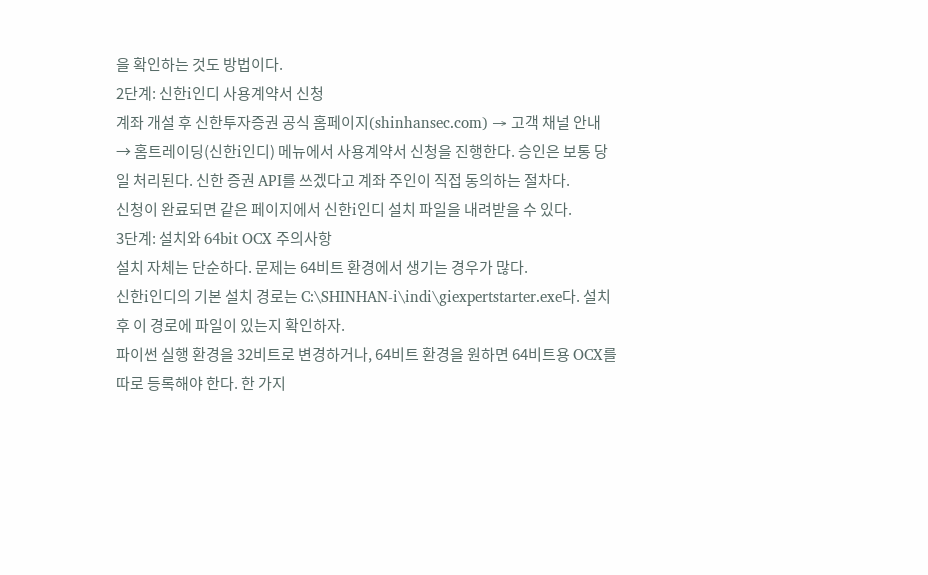을 확인하는 것도 방법이다.
2단계: 신한i인디 사용계약서 신청
계좌 개설 후 신한투자증권 공식 홈페이지(shinhansec.com) → 고객 채널 안내 → 홈트레이딩(신한i인디) 메뉴에서 사용계약서 신청을 진행한다. 승인은 보통 당일 처리된다. 신한 증권 API를 쓰겠다고 계좌 주인이 직접 동의하는 절차다.
신청이 완료되면 같은 페이지에서 신한i인디 설치 파일을 내려받을 수 있다.
3단계: 설치와 64bit OCX 주의사항
설치 자체는 단순하다. 문제는 64비트 환경에서 생기는 경우가 많다.
신한i인디의 기본 설치 경로는 C:\SHINHAN-i\indi\giexpertstarter.exe다. 설치 후 이 경로에 파일이 있는지 확인하자.
파이썬 실행 환경을 32비트로 변경하거나, 64비트 환경을 원하면 64비트용 OCX를 따로 등록해야 한다. 한 가지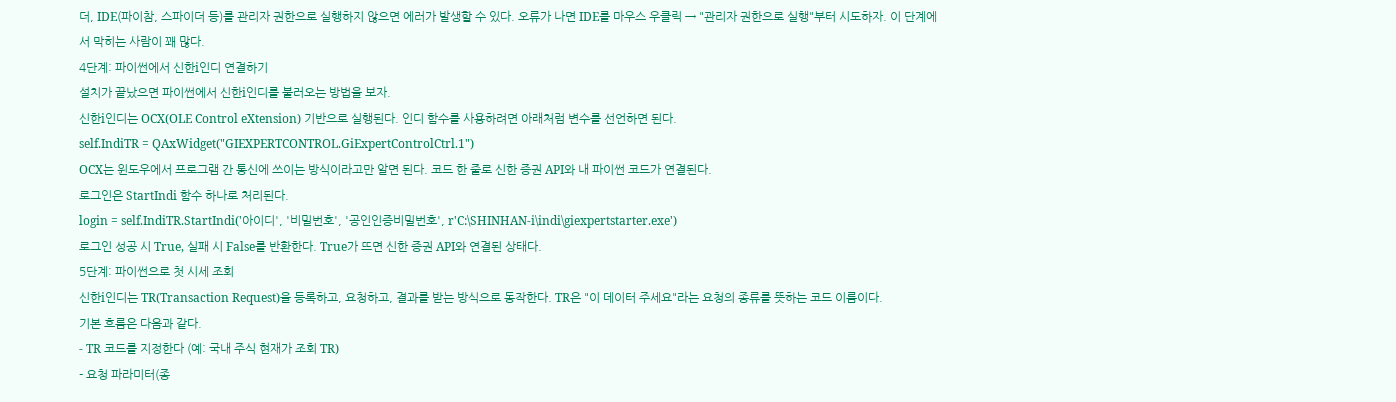더, IDE(파이참, 스파이더 등)를 관리자 권한으로 실행하지 않으면 에러가 발생할 수 있다. 오류가 나면 IDE를 마우스 우클릭 → "관리자 권한으로 실행"부터 시도하자. 이 단계에서 막히는 사람이 꽤 많다.
4단계: 파이썬에서 신한i인디 연결하기
설치가 끝났으면 파이썬에서 신한i인디를 불러오는 방법을 보자.
신한i인디는 OCX(OLE Control eXtension) 기반으로 실행된다. 인디 함수를 사용하려면 아래처럼 변수를 선언하면 된다.
self.IndiTR = QAxWidget("GIEXPERTCONTROL.GiExpertControlCtrl.1")
OCX는 윈도우에서 프로그램 간 통신에 쓰이는 방식이라고만 알면 된다. 코드 한 줄로 신한 증권 API와 내 파이썬 코드가 연결된다.
로그인은 StartIndi 함수 하나로 처리된다.
login = self.IndiTR.StartIndi('아이디', '비밀번호', '공인인증비밀번호', r'C:\SHINHAN-i\indi\giexpertstarter.exe')
로그인 성공 시 True, 실패 시 False를 반환한다. True가 뜨면 신한 증권 API와 연결된 상태다.
5단계: 파이썬으로 첫 시세 조회
신한i인디는 TR(Transaction Request)을 등록하고, 요청하고, 결과를 받는 방식으로 동작한다. TR은 "이 데이터 주세요"라는 요청의 종류를 뜻하는 코드 이름이다.
기본 흐름은 다음과 같다.
- TR 코드를 지정한다 (예: 국내 주식 현재가 조회 TR)
- 요청 파라미터(종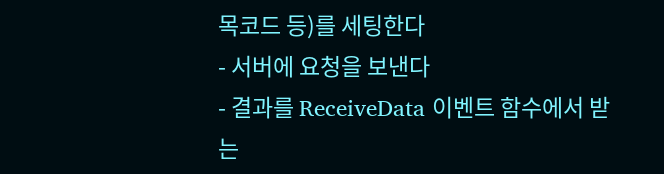목코드 등)를 세팅한다
- 서버에 요청을 보낸다
- 결과를 ReceiveData 이벤트 함수에서 받는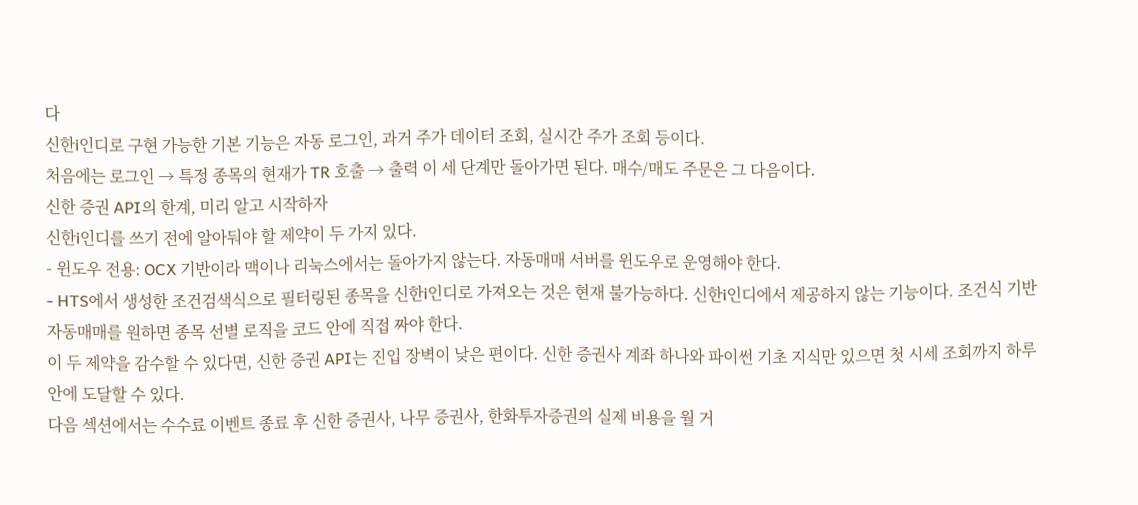다
신한i인디로 구현 가능한 기본 기능은 자동 로그인, 과거 주가 데이터 조회, 실시간 주가 조회 등이다.
처음에는 로그인 → 특정 종목의 현재가 TR 호출 → 출력 이 세 단계만 돌아가면 된다. 매수/매도 주문은 그 다음이다.
신한 증권 API의 한계, 미리 알고 시작하자
신한i인디를 쓰기 전에 알아둬야 할 제약이 두 가지 있다.
- 윈도우 전용: OCX 기반이라 맥이나 리눅스에서는 돌아가지 않는다. 자동매매 서버를 윈도우로 운영해야 한다.
- HTS에서 생성한 조건검색식으로 필터링된 종목을 신한i인디로 가져오는 것은 현재 불가능하다. 신한i인디에서 제공하지 않는 기능이다. 조건식 기반 자동매매를 원하면 종목 선별 로직을 코드 안에 직접 짜야 한다.
이 두 제약을 감수할 수 있다면, 신한 증권 API는 진입 장벽이 낮은 편이다. 신한 증권사 계좌 하나와 파이썬 기초 지식만 있으면 첫 시세 조회까지 하루 안에 도달할 수 있다.
다음 섹션에서는 수수료 이벤트 종료 후 신한 증권사, 나무 증권사, 한화투자증권의 실제 비용을 월 거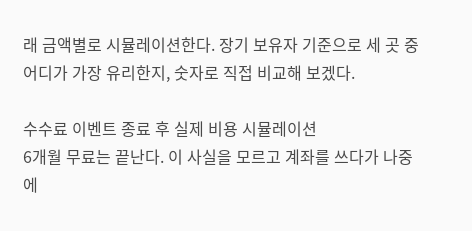래 금액별로 시뮬레이션한다. 장기 보유자 기준으로 세 곳 중 어디가 가장 유리한지, 숫자로 직접 비교해 보겠다.

수수료 이벤트 종료 후 실제 비용 시뮬레이션
6개월 무료는 끝난다. 이 사실을 모르고 계좌를 쓰다가 나중에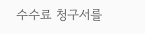수수료 청구서를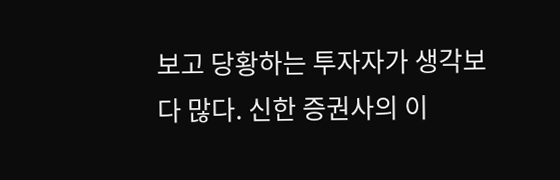보고 당황하는 투자자가 생각보다 많다. 신한 증권사의 이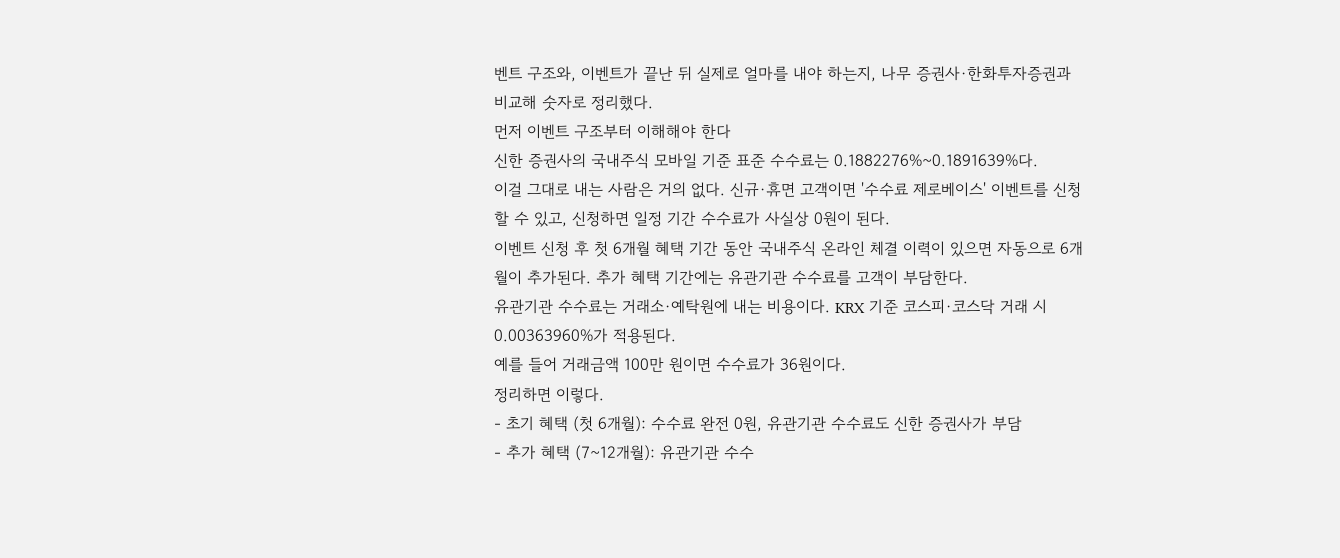벤트 구조와, 이벤트가 끝난 뒤 실제로 얼마를 내야 하는지, 나무 증권사·한화투자증권과 비교해 숫자로 정리했다.
먼저 이벤트 구조부터 이해해야 한다
신한 증권사의 국내주식 모바일 기준 표준 수수료는 0.1882276%~0.1891639%다.
이걸 그대로 내는 사람은 거의 없다. 신규·휴면 고객이면 '수수료 제로베이스' 이벤트를 신청할 수 있고, 신청하면 일정 기간 수수료가 사실상 0원이 된다.
이벤트 신청 후 첫 6개월 혜택 기간 동안 국내주식 온라인 체결 이력이 있으면 자동으로 6개월이 추가된다. 추가 혜택 기간에는 유관기관 수수료를 고객이 부담한다.
유관기관 수수료는 거래소·예탁원에 내는 비용이다. KRX 기준 코스피·코스닥 거래 시 0.00363960%가 적용된다.
예를 들어 거래금액 100만 원이면 수수료가 36원이다.
정리하면 이렇다.
- 초기 혜택 (첫 6개월): 수수료 완전 0원, 유관기관 수수료도 신한 증권사가 부담
- 추가 혜택 (7~12개월): 유관기관 수수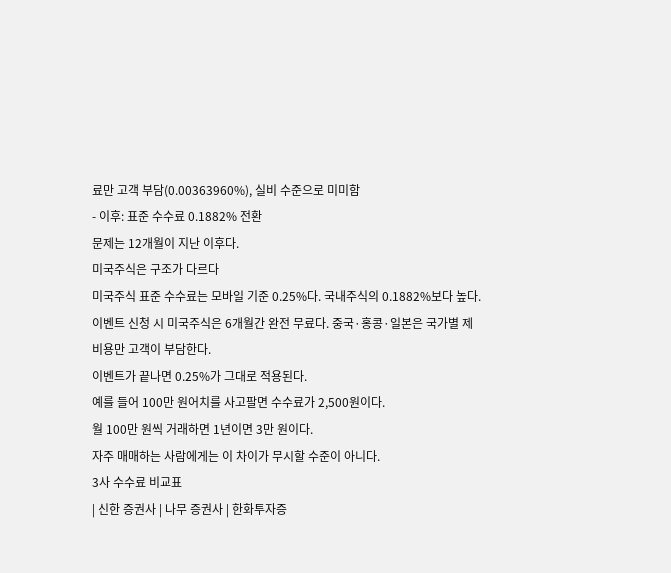료만 고객 부담(0.00363960%), 실비 수준으로 미미함
- 이후: 표준 수수료 0.1882% 전환
문제는 12개월이 지난 이후다.
미국주식은 구조가 다르다
미국주식 표준 수수료는 모바일 기준 0.25%다. 국내주식의 0.1882%보다 높다.
이벤트 신청 시 미국주식은 6개월간 완전 무료다. 중국·홍콩·일본은 국가별 제비용만 고객이 부담한다.
이벤트가 끝나면 0.25%가 그대로 적용된다.
예를 들어 100만 원어치를 사고팔면 수수료가 2,500원이다.
월 100만 원씩 거래하면 1년이면 3만 원이다.
자주 매매하는 사람에게는 이 차이가 무시할 수준이 아니다.
3사 수수료 비교표
| 신한 증권사 | 나무 증권사 | 한화투자증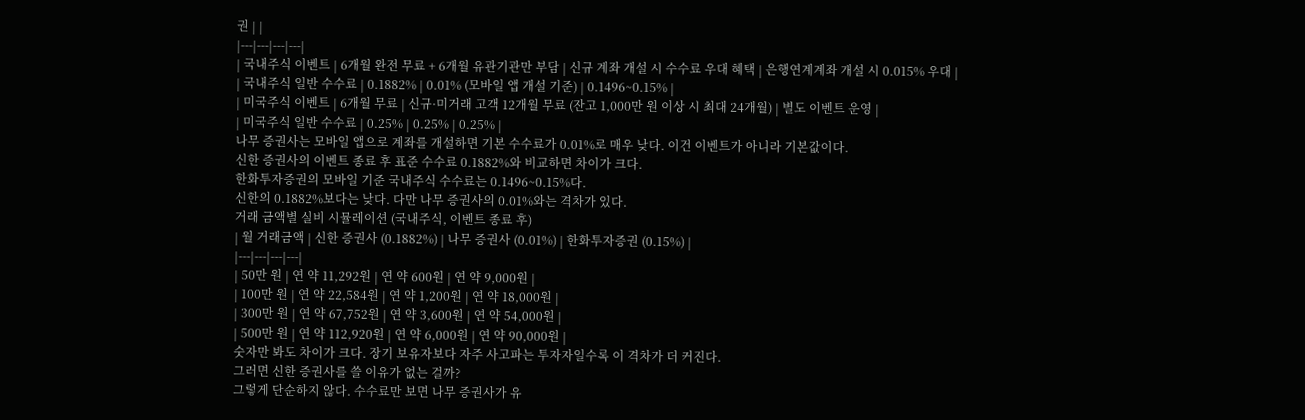권 | |
|---|---|---|---|
| 국내주식 이벤트 | 6개월 완전 무료 + 6개월 유관기관만 부담 | 신규 계좌 개설 시 수수료 우대 혜택 | 은행연계계좌 개설 시 0.015% 우대 |
| 국내주식 일반 수수료 | 0.1882% | 0.01% (모바일 앱 개설 기준) | 0.1496~0.15% |
| 미국주식 이벤트 | 6개월 무료 | 신규·미거래 고객 12개월 무료 (잔고 1,000만 원 이상 시 최대 24개월) | 별도 이벤트 운영 |
| 미국주식 일반 수수료 | 0.25% | 0.25% | 0.25% |
나무 증권사는 모바일 앱으로 계좌를 개설하면 기본 수수료가 0.01%로 매우 낮다. 이건 이벤트가 아니라 기본값이다.
신한 증권사의 이벤트 종료 후 표준 수수료 0.1882%와 비교하면 차이가 크다.
한화투자증권의 모바일 기준 국내주식 수수료는 0.1496~0.15%다.
신한의 0.1882%보다는 낮다. 다만 나무 증권사의 0.01%와는 격차가 있다.
거래 금액별 실비 시뮬레이션 (국내주식, 이벤트 종료 후)
| 월 거래금액 | 신한 증권사 (0.1882%) | 나무 증권사 (0.01%) | 한화투자증권 (0.15%) |
|---|---|---|---|
| 50만 원 | 연 약 11,292원 | 연 약 600원 | 연 약 9,000원 |
| 100만 원 | 연 약 22,584원 | 연 약 1,200원 | 연 약 18,000원 |
| 300만 원 | 연 약 67,752원 | 연 약 3,600원 | 연 약 54,000원 |
| 500만 원 | 연 약 112,920원 | 연 약 6,000원 | 연 약 90,000원 |
숫자만 봐도 차이가 크다. 장기 보유자보다 자주 사고파는 투자자일수록 이 격차가 더 커진다.
그러면 신한 증권사를 쓸 이유가 없는 걸까?
그렇게 단순하지 않다. 수수료만 보면 나무 증권사가 유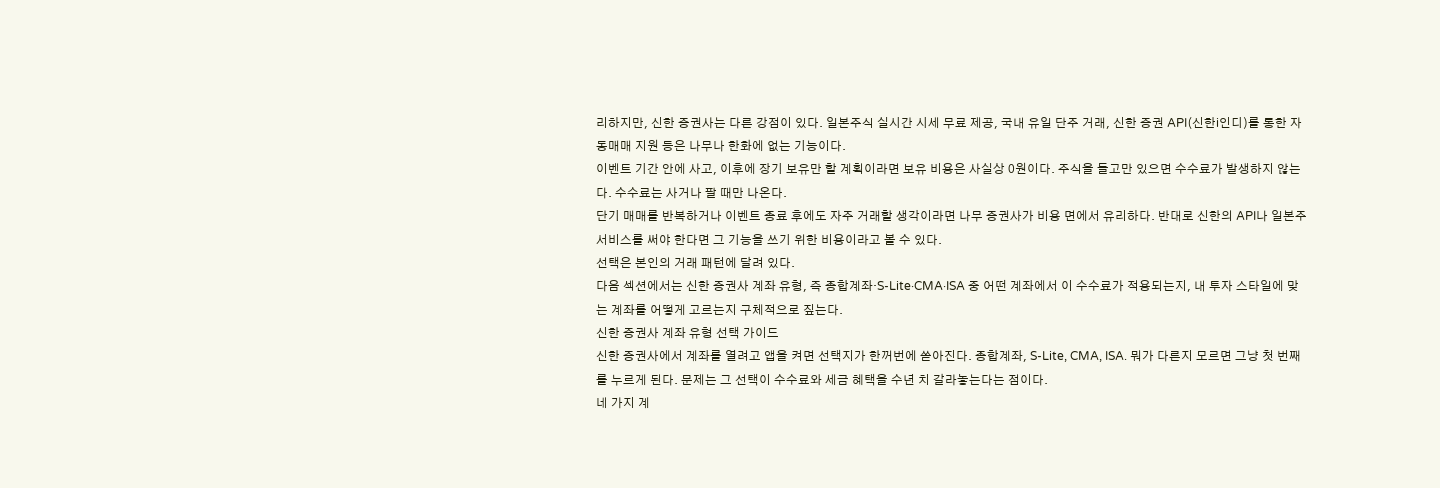리하지만, 신한 증권사는 다른 강점이 있다. 일본주식 실시간 시세 무료 제공, 국내 유일 단주 거래, 신한 증권 API(신한i인디)를 통한 자동매매 지원 등은 나무나 한화에 없는 기능이다.
이벤트 기간 안에 사고, 이후에 장기 보유만 할 계획이라면 보유 비용은 사실상 0원이다. 주식을 들고만 있으면 수수료가 발생하지 않는다. 수수료는 사거나 팔 때만 나온다.
단기 매매를 반복하거나 이벤트 종료 후에도 자주 거래할 생각이라면 나무 증권사가 비용 면에서 유리하다. 반대로 신한의 API나 일본주 서비스를 써야 한다면 그 기능을 쓰기 위한 비용이라고 볼 수 있다.
선택은 본인의 거래 패턴에 달려 있다.
다음 섹션에서는 신한 증권사 계좌 유형, 즉 종합계좌·S-Lite·CMA·ISA 중 어떤 계좌에서 이 수수료가 적용되는지, 내 투자 스타일에 맞는 계좌를 어떻게 고르는지 구체적으로 짚는다.
신한 증권사 계좌 유형 선택 가이드
신한 증권사에서 계좌를 열려고 앱을 켜면 선택지가 한꺼번에 쏟아진다. 종합계좌, S-Lite, CMA, ISA. 뭐가 다른지 모르면 그냥 첫 번째를 누르게 된다. 문제는 그 선택이 수수료와 세금 혜택을 수년 치 갈라놓는다는 점이다.
네 가지 계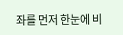좌를 먼저 한눈에 비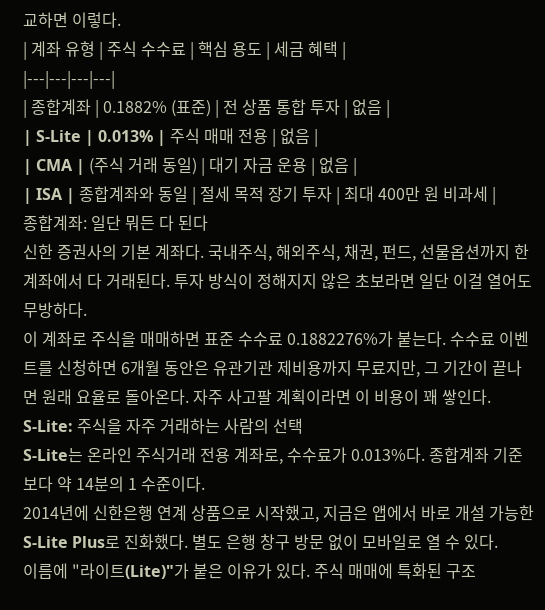교하면 이렇다.
| 계좌 유형 | 주식 수수료 | 핵심 용도 | 세금 혜택 |
|---|---|---|---|
| 종합계좌 | 0.1882% (표준) | 전 상품 통합 투자 | 없음 |
| S-Lite | 0.013% | 주식 매매 전용 | 없음 |
| CMA | (주식 거래 동일) | 대기 자금 운용 | 없음 |
| ISA | 종합계좌와 동일 | 절세 목적 장기 투자 | 최대 400만 원 비과세 |
종합계좌: 일단 뭐든 다 된다
신한 증권사의 기본 계좌다. 국내주식, 해외주식, 채권, 펀드, 선물옵션까지 한 계좌에서 다 거래된다. 투자 방식이 정해지지 않은 초보라면 일단 이걸 열어도 무방하다.
이 계좌로 주식을 매매하면 표준 수수료 0.1882276%가 붙는다. 수수료 이벤트를 신청하면 6개월 동안은 유관기관 제비용까지 무료지만, 그 기간이 끝나면 원래 요율로 돌아온다. 자주 사고팔 계획이라면 이 비용이 꽤 쌓인다.
S-Lite: 주식을 자주 거래하는 사람의 선택
S-Lite는 온라인 주식거래 전용 계좌로, 수수료가 0.013%다. 종합계좌 기준보다 약 14분의 1 수준이다.
2014년에 신한은행 연계 상품으로 시작했고, 지금은 앱에서 바로 개설 가능한 S-Lite Plus로 진화했다. 별도 은행 창구 방문 없이 모바일로 열 수 있다.
이름에 "라이트(Lite)"가 붙은 이유가 있다. 주식 매매에 특화된 구조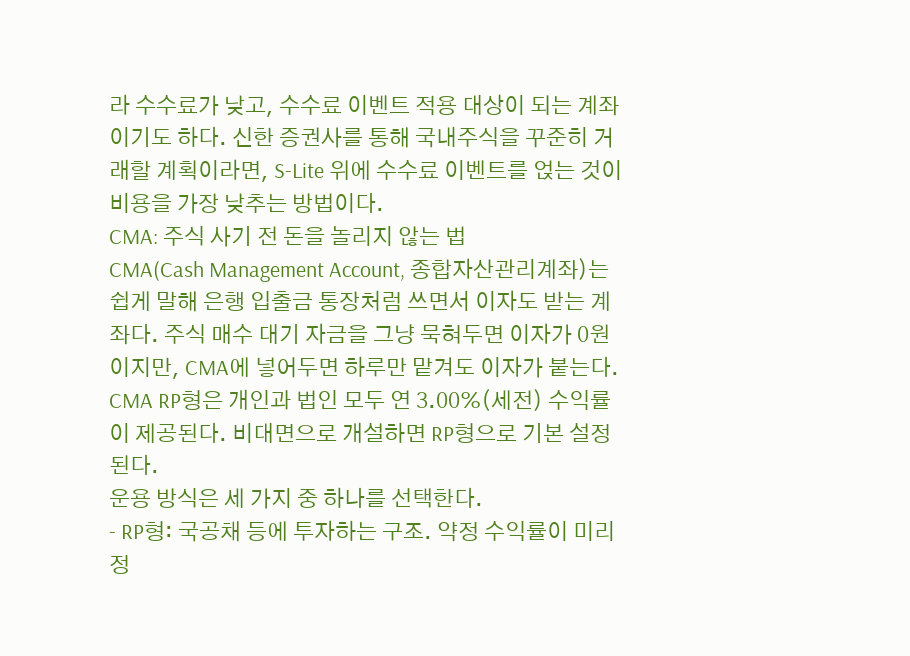라 수수료가 낮고, 수수료 이벤트 적용 대상이 되는 계좌이기도 하다. 신한 증권사를 통해 국내주식을 꾸준히 거래할 계획이라면, S-Lite 위에 수수료 이벤트를 얹는 것이 비용을 가장 낮추는 방법이다.
CMA: 주식 사기 전 돈을 놀리지 않는 법
CMA(Cash Management Account, 종합자산관리계좌)는 쉽게 말해 은행 입출금 통장처럼 쓰면서 이자도 받는 계좌다. 주식 매수 대기 자금을 그냥 묵혀두면 이자가 0원이지만, CMA에 넣어두면 하루만 맡겨도 이자가 붙는다.
CMA RP형은 개인과 법인 모두 연 3.00%(세전) 수익률이 제공된다. 비대면으로 개설하면 RP형으로 기본 설정된다.
운용 방식은 세 가지 중 하나를 선택한다.
- RP형: 국공채 등에 투자하는 구조. 약정 수익률이 미리 정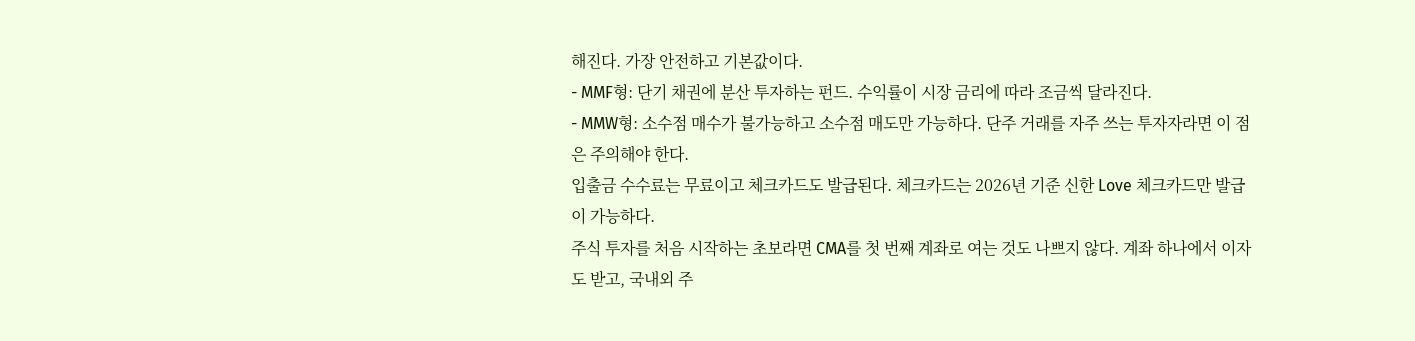해진다. 가장 안전하고 기본값이다.
- MMF형: 단기 채권에 분산 투자하는 펀드. 수익률이 시장 금리에 따라 조금씩 달라진다.
- MMW형: 소수점 매수가 불가능하고 소수점 매도만 가능하다. 단주 거래를 자주 쓰는 투자자라면 이 점은 주의해야 한다.
입출금 수수료는 무료이고 체크카드도 발급된다. 체크카드는 2026년 기준 신한 Love 체크카드만 발급이 가능하다.
주식 투자를 처음 시작하는 초보라면 CMA를 첫 번째 계좌로 여는 것도 나쁘지 않다. 계좌 하나에서 이자도 받고, 국내외 주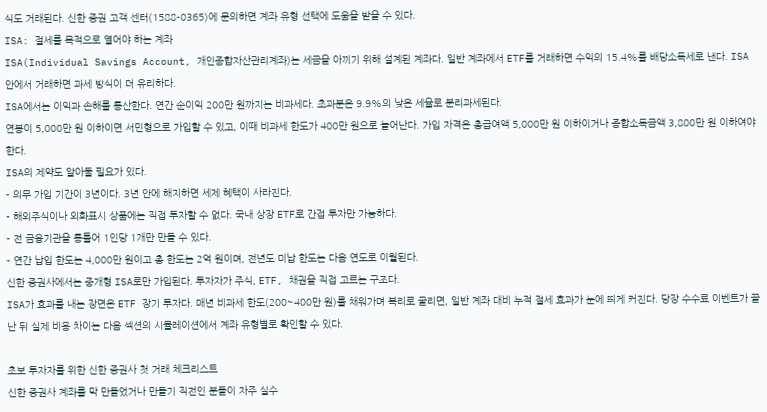식도 거래된다. 신한 증권 고객 센터(1588-0365)에 문의하면 계좌 유형 선택에 도움을 받을 수 있다.
ISA: 절세를 목적으로 열어야 하는 계좌
ISA(Individual Savings Account, 개인종합자산관리계좌)는 세금을 아끼기 위해 설계된 계좌다. 일반 계좌에서 ETF를 거래하면 수익의 15.4%를 배당소득세로 낸다. ISA 안에서 거래하면 과세 방식이 더 유리하다.
ISA에서는 이익과 손해를 통산한다. 연간 순이익 200만 원까지는 비과세다. 초과분은 9.9%의 낮은 세율로 분리과세된다.
연봉이 5,000만 원 이하이면 서민형으로 가입할 수 있고, 이때 비과세 한도가 400만 원으로 늘어난다. 가입 자격은 총급여액 5,000만 원 이하이거나 종합소득금액 3,800만 원 이하여야 한다.
ISA의 제약도 알아둘 필요가 있다.
- 의무 가입 기간이 3년이다. 3년 안에 해지하면 세제 혜택이 사라진다.
- 해외주식이나 외화표시 상품에는 직접 투자할 수 없다. 국내 상장 ETF로 간접 투자만 가능하다.
- 전 금융기관을 통틀어 1인당 1개만 만들 수 있다.
- 연간 납입 한도는 4,000만 원이고 총 한도는 2억 원이며, 전년도 미납 한도는 다음 연도로 이월된다.
신한 증권사에서는 중개형 ISA로만 가입된다. 투자자가 주식, ETF, 채권을 직접 고르는 구조다.
ISA가 효과를 내는 장면은 ETF 장기 투자다. 매년 비과세 한도(200~400만 원)를 채워가며 복리로 굴리면, 일반 계좌 대비 누적 절세 효과가 눈에 띄게 커진다. 당장 수수료 이벤트가 끝난 뒤 실제 비용 차이는 다음 섹션의 시뮬레이션에서 계좌 유형별로 확인할 수 있다.

초보 투자자를 위한 신한 증권사 첫 거래 체크리스트
신한 증권사 계좌를 막 만들었거나 만들기 직전인 분들이 자주 실수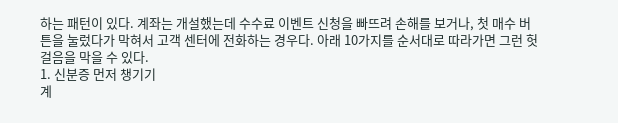하는 패턴이 있다. 계좌는 개설했는데 수수료 이벤트 신청을 빠뜨려 손해를 보거나, 첫 매수 버튼을 눌렀다가 막혀서 고객 센터에 전화하는 경우다. 아래 10가지를 순서대로 따라가면 그런 헛걸음을 막을 수 있다.
1. 신분증 먼저 챙기기
계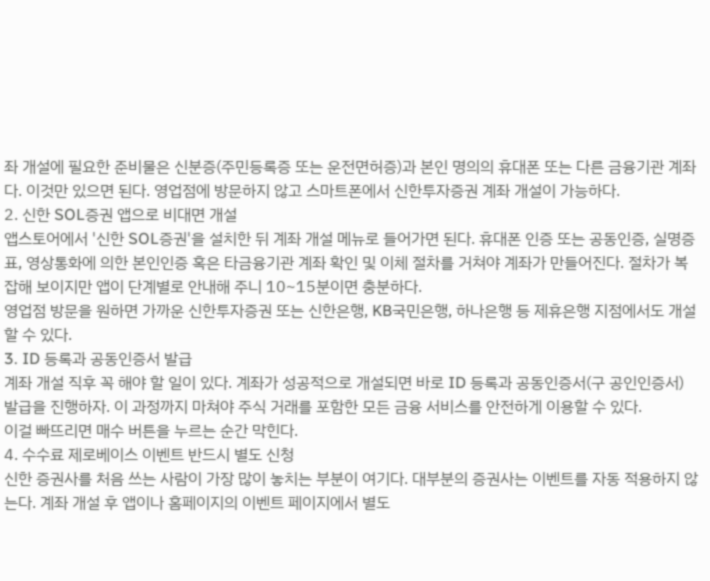좌 개설에 필요한 준비물은 신분증(주민등록증 또는 운전면허증)과 본인 명의의 휴대폰 또는 다른 금융기관 계좌다. 이것만 있으면 된다. 영업점에 방문하지 않고 스마트폰에서 신한투자증권 계좌 개설이 가능하다.
2. 신한 SOL증권 앱으로 비대면 개설
앱스토어에서 '신한 SOL증권'을 설치한 뒤 계좌 개설 메뉴로 들어가면 된다. 휴대폰 인증 또는 공동인증, 실명증표, 영상통화에 의한 본인인증 혹은 타금융기관 계좌 확인 및 이체 절차를 거쳐야 계좌가 만들어진다. 절차가 복잡해 보이지만 앱이 단계별로 안내해 주니 10~15분이면 충분하다.
영업점 방문을 원하면 가까운 신한투자증권 또는 신한은행, KB국민은행, 하나은행 등 제휴은행 지점에서도 개설할 수 있다.
3. ID 등록과 공동인증서 발급
계좌 개설 직후 꼭 해야 할 일이 있다. 계좌가 성공적으로 개설되면 바로 ID 등록과 공동인증서(구 공인인증서) 발급을 진행하자. 이 과정까지 마쳐야 주식 거래를 포함한 모든 금융 서비스를 안전하게 이용할 수 있다.
이걸 빠뜨리면 매수 버튼을 누르는 순간 막힌다.
4. 수수료 제로베이스 이벤트 반드시 별도 신청
신한 증권사를 처음 쓰는 사람이 가장 많이 놓치는 부분이 여기다. 대부분의 증권사는 이벤트를 자동 적용하지 않는다. 계좌 개설 후 앱이나 홈페이지의 이벤트 페이지에서 별도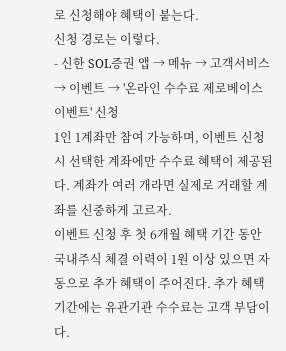로 신청해야 혜택이 붙는다.
신청 경로는 이렇다.
- 신한 SOL증권 앱 → 메뉴 → 고객서비스 → 이벤트 → '온라인 수수료 제로베이스 이벤트' 신청
1인 1계좌만 참여 가능하며, 이벤트 신청 시 선택한 계좌에만 수수료 혜택이 제공된다. 계좌가 여러 개라면 실제로 거래할 계좌를 신중하게 고르자.
이벤트 신청 후 첫 6개월 혜택 기간 동안 국내주식 체결 이력이 1원 이상 있으면 자동으로 추가 혜택이 주어진다. 추가 혜택 기간에는 유관기관 수수료는 고객 부담이다.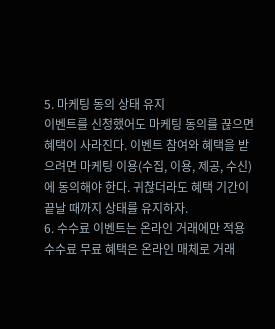5. 마케팅 동의 상태 유지
이벤트를 신청했어도 마케팅 동의를 끊으면 혜택이 사라진다. 이벤트 참여와 혜택을 받으려면 마케팅 이용(수집, 이용, 제공, 수신)에 동의해야 한다. 귀찮더라도 혜택 기간이 끝날 때까지 상태를 유지하자.
6. 수수료 이벤트는 온라인 거래에만 적용
수수료 무료 혜택은 온라인 매체로 거래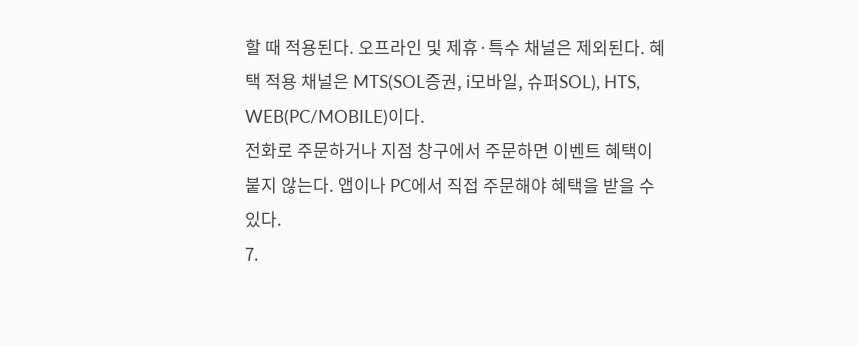할 때 적용된다. 오프라인 및 제휴·특수 채널은 제외된다. 혜택 적용 채널은 MTS(SOL증권, i모바일, 슈퍼SOL), HTS, WEB(PC/MOBILE)이다.
전화로 주문하거나 지점 창구에서 주문하면 이벤트 혜택이 붙지 않는다. 앱이나 PC에서 직접 주문해야 혜택을 받을 수 있다.
7.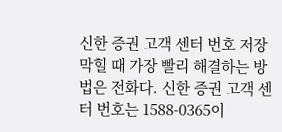신한 증권 고객 센터 번호 저장
막힐 때 가장 빨리 해결하는 방법은 전화다. 신한 증권 고객 센터 번호는 1588-0365이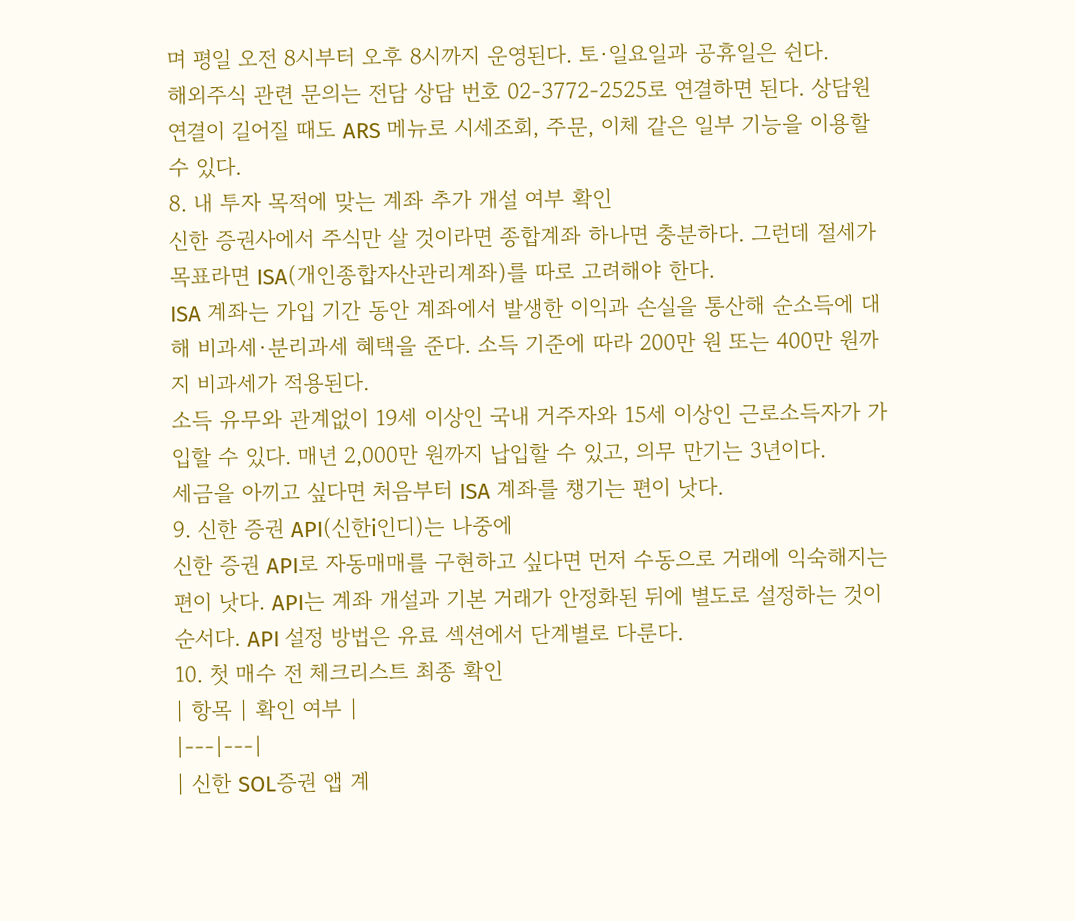며 평일 오전 8시부터 오후 8시까지 운영된다. 토·일요일과 공휴일은 쉰다.
해외주식 관련 문의는 전담 상담 번호 02-3772-2525로 연결하면 된다. 상담원 연결이 길어질 때도 ARS 메뉴로 시세조회, 주문, 이체 같은 일부 기능을 이용할 수 있다.
8. 내 투자 목적에 맞는 계좌 추가 개설 여부 확인
신한 증권사에서 주식만 살 것이라면 종합계좌 하나면 충분하다. 그런데 절세가 목표라면 ISA(개인종합자산관리계좌)를 따로 고려해야 한다.
ISA 계좌는 가입 기간 동안 계좌에서 발생한 이익과 손실을 통산해 순소득에 대해 비과세·분리과세 혜택을 준다. 소득 기준에 따라 200만 원 또는 400만 원까지 비과세가 적용된다.
소득 유무와 관계없이 19세 이상인 국내 거주자와 15세 이상인 근로소득자가 가입할 수 있다. 매년 2,000만 원까지 납입할 수 있고, 의무 만기는 3년이다.
세금을 아끼고 싶다면 처음부터 ISA 계좌를 챙기는 편이 낫다.
9. 신한 증권 API(신한i인디)는 나중에
신한 증권 API로 자동매매를 구현하고 싶다면 먼저 수동으로 거래에 익숙해지는 편이 낫다. API는 계좌 개설과 기본 거래가 안정화된 뒤에 별도로 설정하는 것이 순서다. API 설정 방법은 유료 섹션에서 단계별로 다룬다.
10. 첫 매수 전 체크리스트 최종 확인
| 항목 | 확인 여부 |
|---|---|
| 신한 SOL증권 앱 계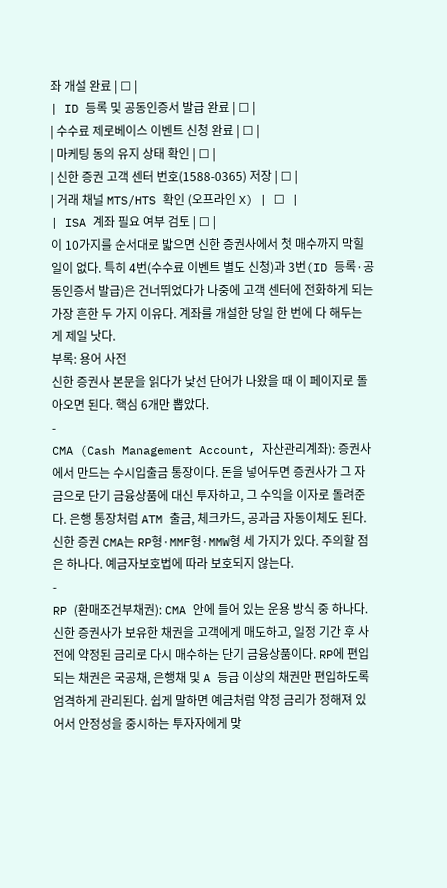좌 개설 완료 | ☐ |
| ID 등록 및 공동인증서 발급 완료 | ☐ |
| 수수료 제로베이스 이벤트 신청 완료 | ☐ |
| 마케팅 동의 유지 상태 확인 | ☐ |
| 신한 증권 고객 센터 번호(1588-0365) 저장 | ☐ |
| 거래 채널 MTS/HTS 확인 (오프라인 X) | ☐ |
| ISA 계좌 필요 여부 검토 | ☐ |
이 10가지를 순서대로 밟으면 신한 증권사에서 첫 매수까지 막힐 일이 없다. 특히 4번(수수료 이벤트 별도 신청)과 3번(ID 등록·공동인증서 발급)은 건너뛰었다가 나중에 고객 센터에 전화하게 되는 가장 흔한 두 가지 이유다. 계좌를 개설한 당일 한 번에 다 해두는 게 제일 낫다.
부록: 용어 사전
신한 증권사 본문을 읽다가 낯선 단어가 나왔을 때 이 페이지로 돌아오면 된다. 핵심 6개만 뽑았다.
-
CMA (Cash Management Account, 자산관리계좌): 증권사에서 만드는 수시입출금 통장이다. 돈을 넣어두면 증권사가 그 자금으로 단기 금융상품에 대신 투자하고, 그 수익을 이자로 돌려준다. 은행 통장처럼 ATM 출금, 체크카드, 공과금 자동이체도 된다. 신한 증권 CMA는 RP형·MMF형·MMW형 세 가지가 있다. 주의할 점은 하나다. 예금자보호법에 따라 보호되지 않는다.
-
RP (환매조건부채권): CMA 안에 들어 있는 운용 방식 중 하나다. 신한 증권사가 보유한 채권을 고객에게 매도하고, 일정 기간 후 사전에 약정된 금리로 다시 매수하는 단기 금융상품이다. RP에 편입되는 채권은 국공채, 은행채 및 A 등급 이상의 채권만 편입하도록 엄격하게 관리된다. 쉽게 말하면 예금처럼 약정 금리가 정해져 있어서 안정성을 중시하는 투자자에게 맞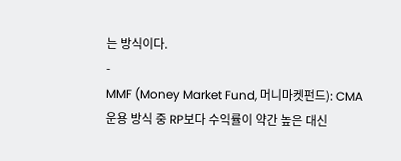는 방식이다.
-
MMF (Money Market Fund, 머니마켓펀드): CMA 운용 방식 중 RP보다 수익률이 약간 높은 대신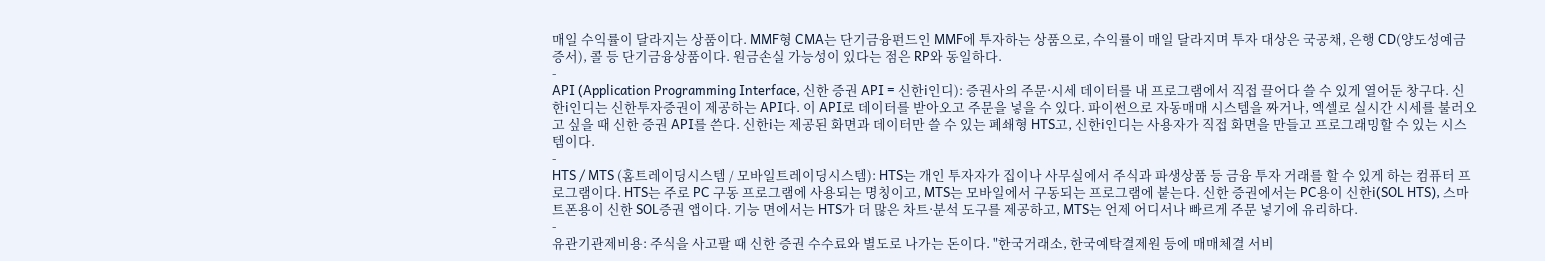매일 수익률이 달라지는 상품이다. MMF형 CMA는 단기금융펀드인 MMF에 투자하는 상품으로, 수익률이 매일 달라지며 투자 대상은 국공채, 은행 CD(양도성예금증서), 콜 등 단기금융상품이다. 원금손실 가능성이 있다는 점은 RP와 동일하다.
-
API (Application Programming Interface, 신한 증권 API = 신한i인디): 증권사의 주문·시세 데이터를 내 프로그램에서 직접 끌어다 쓸 수 있게 열어둔 창구다. 신한i인디는 신한투자증권이 제공하는 API다. 이 API로 데이터를 받아오고 주문을 넣을 수 있다. 파이썬으로 자동매매 시스템을 짜거나, 엑셀로 실시간 시세를 불러오고 싶을 때 신한 증권 API를 쓴다. 신한i는 제공된 화면과 데이터만 쓸 수 있는 폐쇄형 HTS고, 신한i인디는 사용자가 직접 화면을 만들고 프로그래밍할 수 있는 시스템이다.
-
HTS / MTS (홈트레이딩시스템 / 모바일트레이딩시스템): HTS는 개인 투자자가 집이나 사무실에서 주식과 파생상품 등 금융 투자 거래를 할 수 있게 하는 컴퓨터 프로그램이다. HTS는 주로 PC 구동 프로그램에 사용되는 명칭이고, MTS는 모바일에서 구동되는 프로그램에 붙는다. 신한 증권에서는 PC용이 신한i(SOL HTS), 스마트폰용이 신한 SOL증권 앱이다. 기능 면에서는 HTS가 더 많은 차트·분석 도구를 제공하고, MTS는 언제 어디서나 빠르게 주문 넣기에 유리하다.
-
유관기관제비용: 주식을 사고팔 때 신한 증권 수수료와 별도로 나가는 돈이다. "한국거래소, 한국예탁결제원 등에 매매체결 서비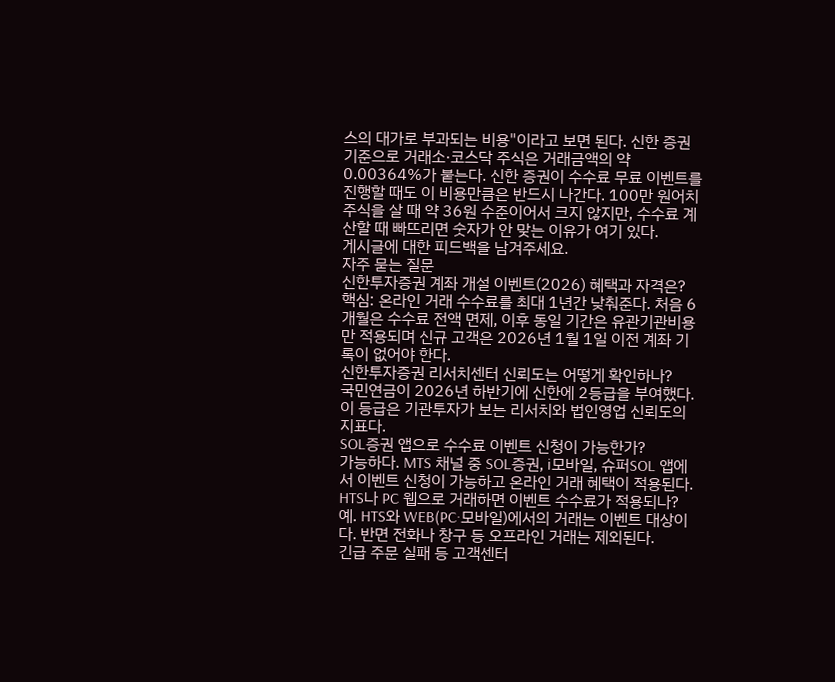스의 대가로 부과되는 비용"이라고 보면 된다. 신한 증권 기준으로 거래소·코스닥 주식은 거래금액의 약 0.00364%가 붙는다. 신한 증권이 수수료 무료 이벤트를 진행할 때도 이 비용만큼은 반드시 나간다. 100만 원어치 주식을 살 때 약 36원 수준이어서 크지 않지만, 수수료 계산할 때 빠뜨리면 숫자가 안 맞는 이유가 여기 있다.
게시글에 대한 피드백을 남겨주세요.
자주 묻는 질문
신한투자증권 계좌 개설 이벤트(2026) 혜택과 자격은?
핵심: 온라인 거래 수수료를 최대 1년간 낮춰준다. 처음 6개월은 수수료 전액 면제, 이후 동일 기간은 유관기관비용만 적용되며 신규 고객은 2026년 1월 1일 이전 계좌 기록이 없어야 한다.
신한투자증권 리서치센터 신뢰도는 어떻게 확인하나?
국민연금이 2026년 하반기에 신한에 2등급을 부여했다. 이 등급은 기관투자가 보는 리서치와 법인영업 신뢰도의 지표다.
SOL증권 앱으로 수수료 이벤트 신청이 가능한가?
가능하다. MTS 채널 중 SOL증권, i모바일, 슈퍼SOL 앱에서 이벤트 신청이 가능하고 온라인 거래 혜택이 적용된다.
HTS나 PC 웹으로 거래하면 이벤트 수수료가 적용되나?
예. HTS와 WEB(PC·모바일)에서의 거래는 이벤트 대상이다. 반면 전화나 창구 등 오프라인 거래는 제외된다.
긴급 주문 실패 등 고객센터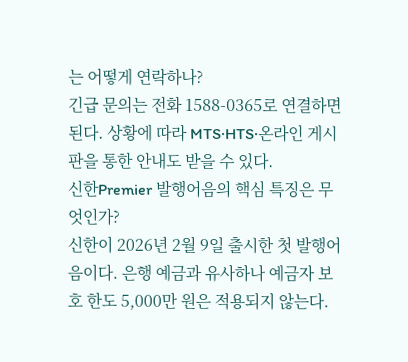는 어떻게 연락하나?
긴급 문의는 전화 1588-0365로 연결하면 된다. 상황에 따라 MTS·HTS·온라인 게시판을 통한 안내도 받을 수 있다.
신한Premier 발행어음의 핵심 특징은 무엇인가?
신한이 2026년 2월 9일 출시한 첫 발행어음이다. 은행 예금과 유사하나 예금자 보호 한도 5,000만 원은 적용되지 않는다.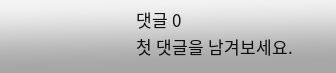댓글 0
첫 댓글을 남겨보세요.